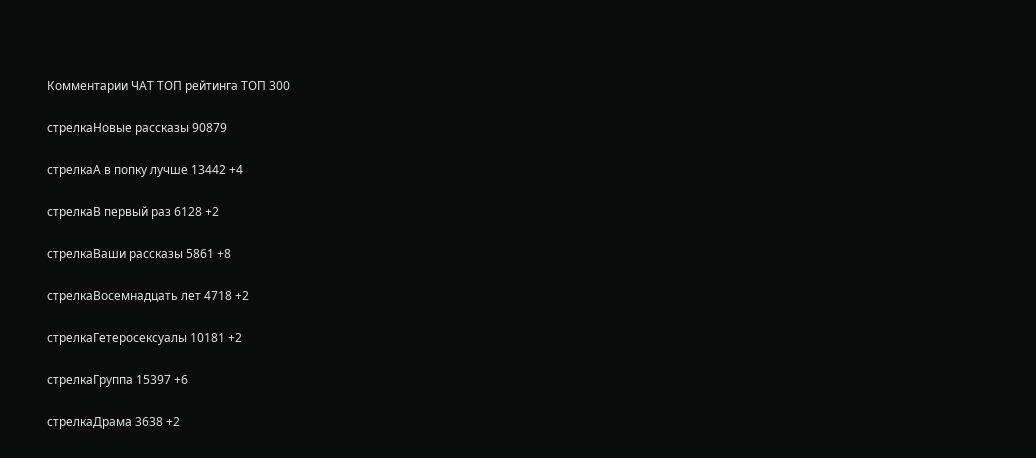Комментарии ЧАТ ТОП рейтинга ТОП 300

стрелкаНовые рассказы 90879

стрелкаА в попку лучше 13442 +4

стрелкаВ первый раз 6128 +2

стрелкаВаши рассказы 5861 +8

стрелкаВосемнадцать лет 4718 +2

стрелкаГетеросексуалы 10181 +2

стрелкаГруппа 15397 +6

стрелкаДрама 3638 +2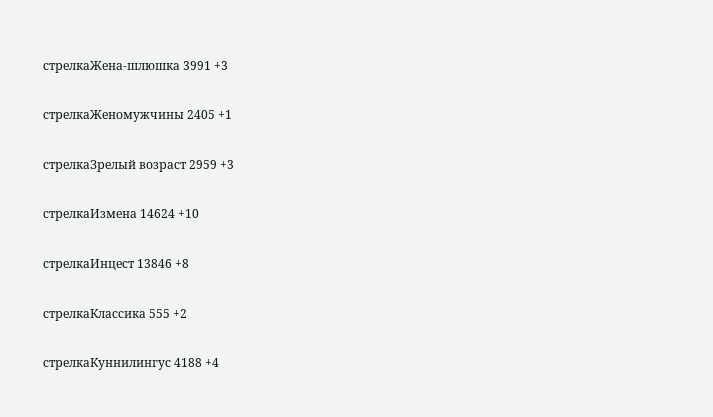стрелкаЖена-шлюшка 3991 +3

стрелкаЖеномужчины 2405 +1

стрелкаЗрелый возраст 2959 +3

стрелкаИзмена 14624 +10

стрелкаИнцест 13846 +8

стрелкаКлассика 555 +2

стрелкаКуннилингус 4188 +4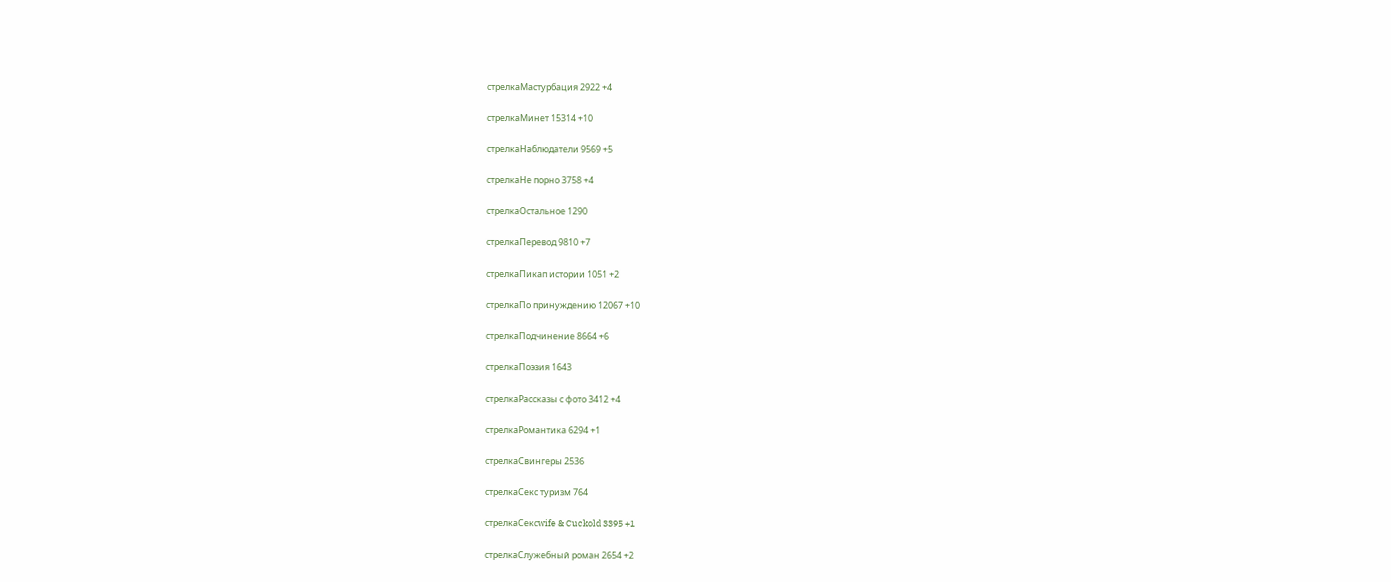стрелкаМастурбация 2922 +4

стрелкаМинет 15314 +10

стрелкаНаблюдатели 9569 +5

стрелкаНе порно 3758 +4

стрелкаОстальное 1290

стрелкаПеревод 9810 +7

стрелкаПикап истории 1051 +2

стрелкаПо принуждению 12067 +10

стрелкаПодчинение 8664 +6

стрелкаПоэзия 1643

стрелкаРассказы с фото 3412 +4

стрелкаРомантика 6294 +1

стрелкаСвингеры 2536

стрелкаСекс туризм 764

стрелкаСексwife & Cuckold 3395 +1

стрелкаСлужебный роман 2654 +2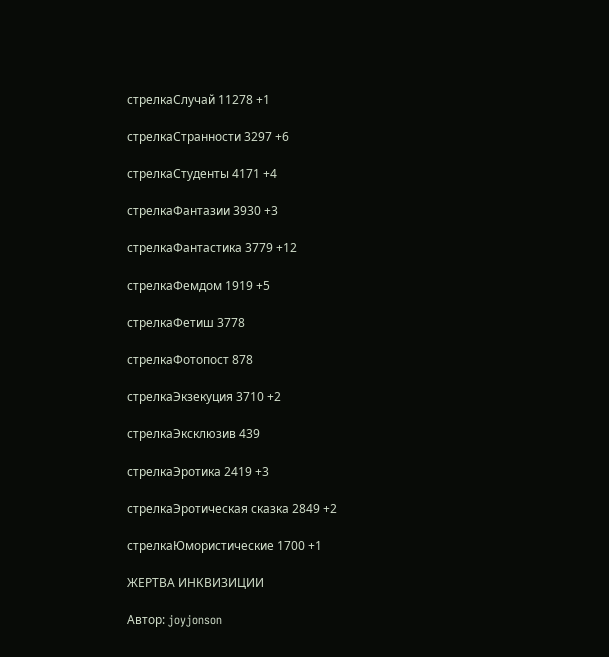стрелкаСлучай 11278 +1

стрелкаСтранности 3297 +6

стрелкаСтуденты 4171 +4

стрелкаФантазии 3930 +3

стрелкаФантастика 3779 +12

стрелкаФемдом 1919 +5

стрелкаФетиш 3778

стрелкаФотопост 878

стрелкаЭкзекуция 3710 +2

стрелкаЭксклюзив 439

стрелкаЭротика 2419 +3

стрелкаЭротическая сказка 2849 +2

стрелкаЮмористические 1700 +1

ЖЕРТВА ИНКВИЗИЦИИ

Автор: joyjonson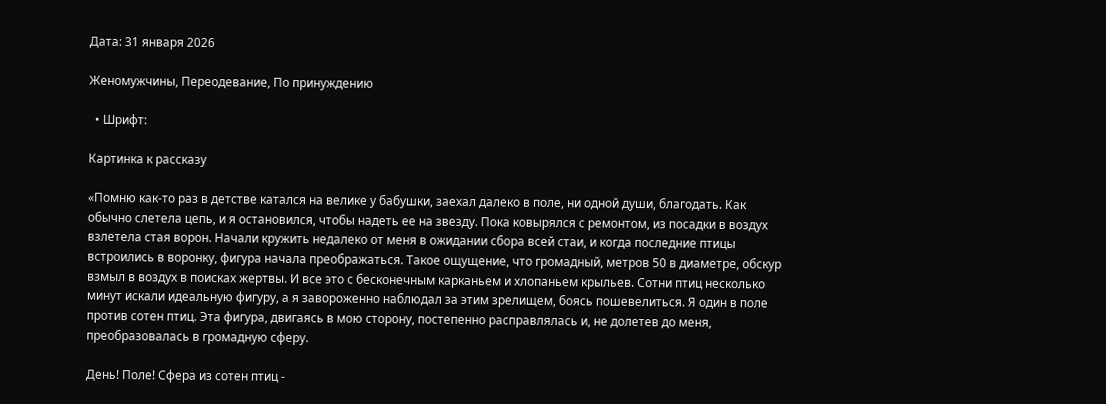Дата: 31 января 2026

Женомужчины, Переодевание, По принуждению

  • Шрифт:

Картинка к рассказу

«Помню как-то раз в детстве катался на велике у бабушки, заехал далеко в поле, ни одной души, благодать. Как обычно слетела цепь, и я остановился, чтобы надеть ее на звезду. Пока ковырялся с ремонтом, из посадки в воздух взлетела стая ворон. Начали кружить недалеко от меня в ожидании сбора всей стаи, и когда последние птицы встроились в воронку, фигура начала преображаться. Такое ощущение, что громадный, метров 50 в диаметре, обскур взмыл в воздух в поисках жертвы. И все это с бесконечным карканьем и хлопаньем крыльев. Сотни птиц несколько минут искали идеальную фигуру, а я завороженно наблюдал за этим зрелищем, боясь пошевелиться. Я один в поле против сотен птиц. Эта фигура, двигаясь в мою сторону, постепенно расправлялась и, не долетев до меня, преобразовалась в громадную сферу.

День! Поле! Сфера из сотен птиц -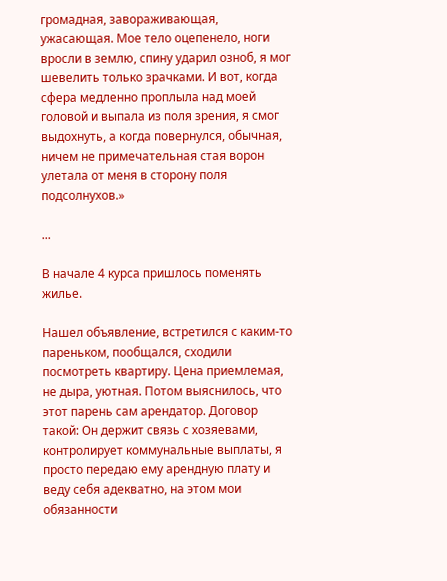громадная, завораживающая, ужасающая. Мое тело оцепенело, ноги вросли в землю, спину ударил озноб, я мог шевелить только зрачками. И вот, когда сфера медленно проплыла над моей головой и выпала из поля зрения, я смог выдохнуть, а когда повернулся, обычная, ничем не примечательная стая ворон улетала от меня в сторону поля подсолнухов.»

...

В начале 4 курса пришлось поменять жилье.

Нашел объявление, встретился с каким-то пареньком, пообщался, сходили посмотреть квартиру. Цена приемлемая, не дыра, уютная. Потом выяснилось, что этот парень сам арендатор. Договор такой: Он держит связь с хозяевами, контролирует коммунальные выплаты, я просто передаю ему арендную плату и веду себя адекватно, на этом мои обязанности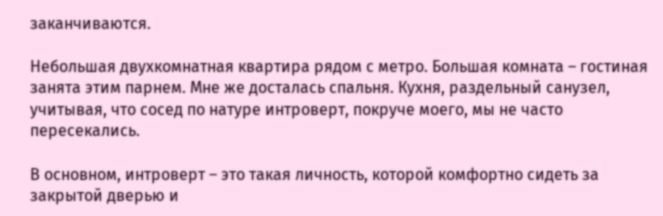заканчиваются.

Небольшая двухкомнатная квартира рядом с метро. Большая комната – гостиная занята этим парнем. Мне же досталась спальня. Кухня, раздельный санузел, учитывая, что сосед по натуре интроверт, покруче моего, мы не часто пересекались.

В основном, интроверт – это такая личность, которой комфортно сидеть за закрытой дверью и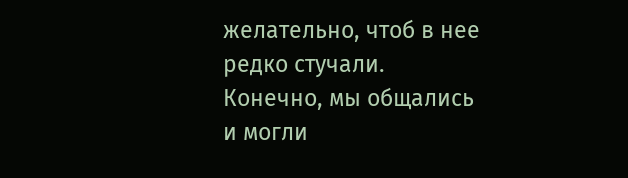желательно, чтоб в нее редко стучали. Конечно, мы общались и могли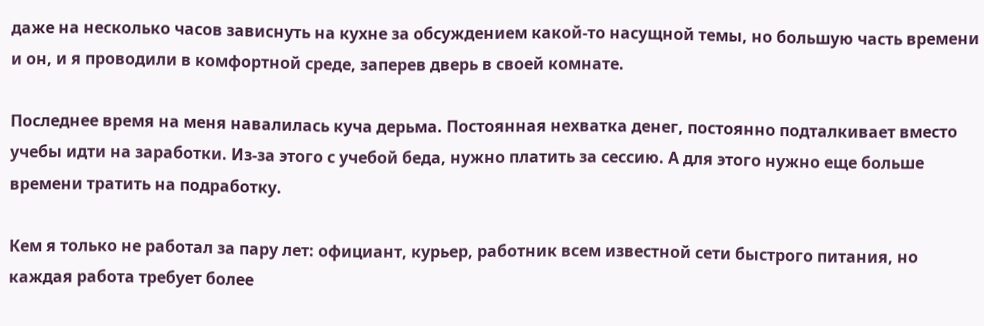даже на несколько часов зависнуть на кухне за обсуждением какой-то насущной темы, но большую часть времени и он, и я проводили в комфортной среде, заперев дверь в своей комнате.

Последнее время на меня навалилась куча дерьма. Постоянная нехватка денег, постоянно подталкивает вместо учебы идти на заработки. Из-за этого с учебой беда, нужно платить за сессию. А для этого нужно еще больше времени тратить на подработку.

Кем я только не работал за пару лет: официант, курьер, работник всем известной сети быстрого питания, но каждая работа требует более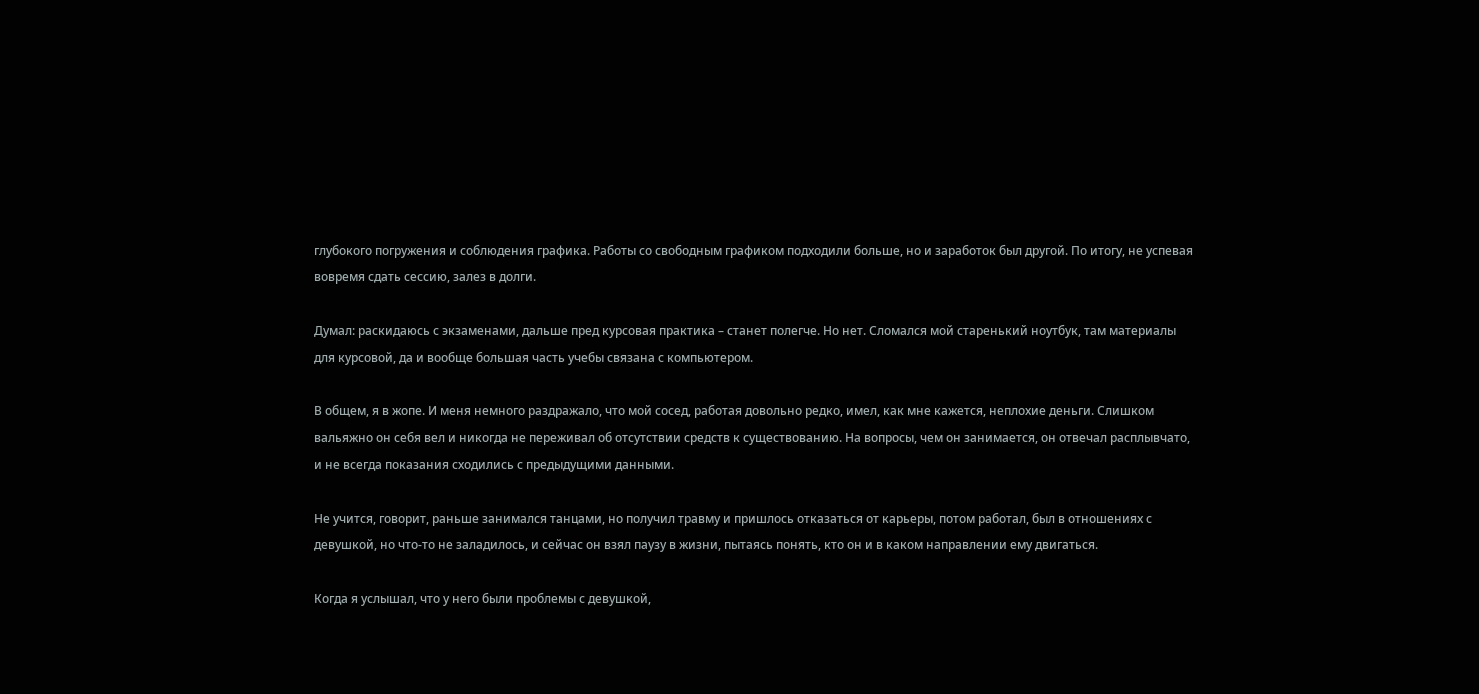глубокого погружения и соблюдения графика. Работы со свободным графиком подходили больше, но и заработок был другой. По итогу, не успевая вовремя сдать сессию, залез в долги.

Думал: раскидаюсь с экзаменами, дальше пред курсовая практика – станет полегче. Но нет. Сломался мой старенький ноутбук, там материалы для курсовой, да и вообще большая часть учебы связана с компьютером.

В общем, я в жопе. И меня немного раздражало, что мой сосед, работая довольно редко, имел, как мне кажется, неплохие деньги. Слишком вальяжно он себя вел и никогда не переживал об отсутствии средств к существованию. На вопросы, чем он занимается, он отвечал расплывчато, и не всегда показания сходились с предыдущими данными.

Не учится, говорит, раньше занимался танцами, но получил травму и пришлось отказаться от карьеры, потом работал, был в отношениях с девушкой, но что-то не заладилось, и сейчас он взял паузу в жизни, пытаясь понять, кто он и в каком направлении ему двигаться.

Когда я услышал, что у него были проблемы с девушкой,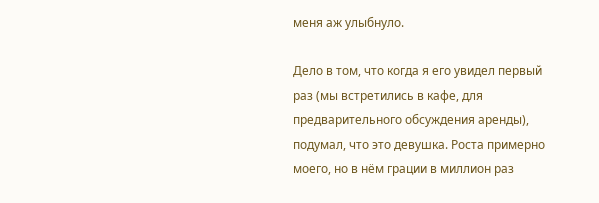меня аж улыбнуло.

Дело в том, что когда я его увидел первый раз (мы встретились в кафе, для предварительного обсуждения аренды), подумал, что это девушка. Роста примерно моего, но в нём грации в миллион раз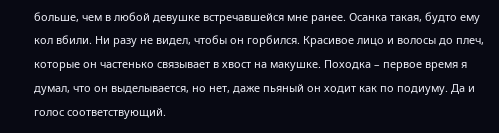больше, чем в любой девушке встречавшейся мне ранее. Осанка такая, будто ему кол вбили. Ни разу не видел, чтобы он горбился. Красивое лицо и волосы до плеч, которые он частенько связывает в хвост на макушке. Походка – первое время я думал, что он выделывается, но нет, даже пьяный он ходит как по подиуму. Да и голос соответствующий.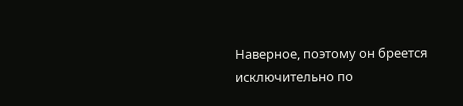Наверное, поэтому он бреется исключительно по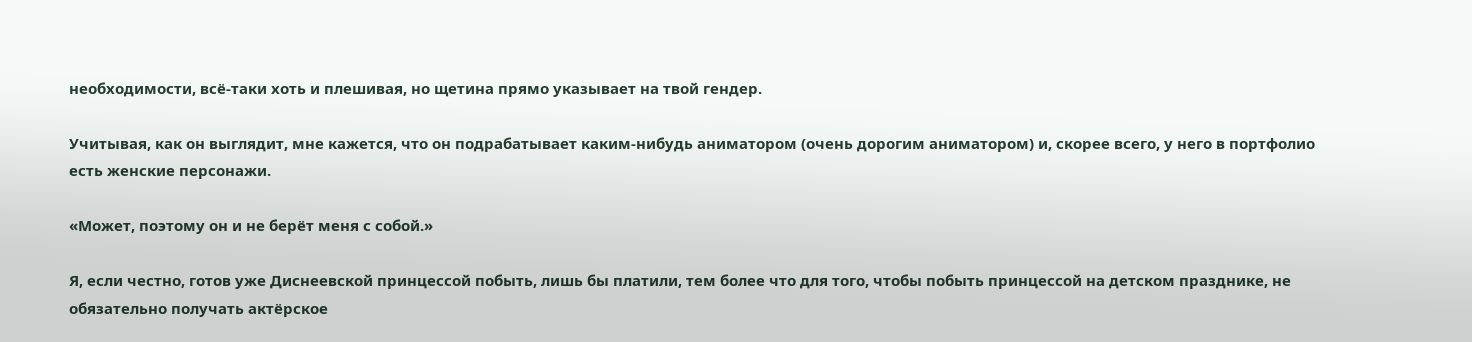необходимости, всё-таки хоть и плешивая, но щетина прямо указывает на твой гендер.

Учитывая, как он выглядит, мне кажется, что он подрабатывает каким-нибудь аниматором (очень дорогим аниматором) и, скорее всего, у него в портфолио есть женские персонажи.

«Может, поэтому он и не берёт меня с собой.»

Я, если честно, готов уже Диснеевской принцессой побыть, лишь бы платили, тем более что для того, чтобы побыть принцессой на детском празднике, не обязательно получать актёрское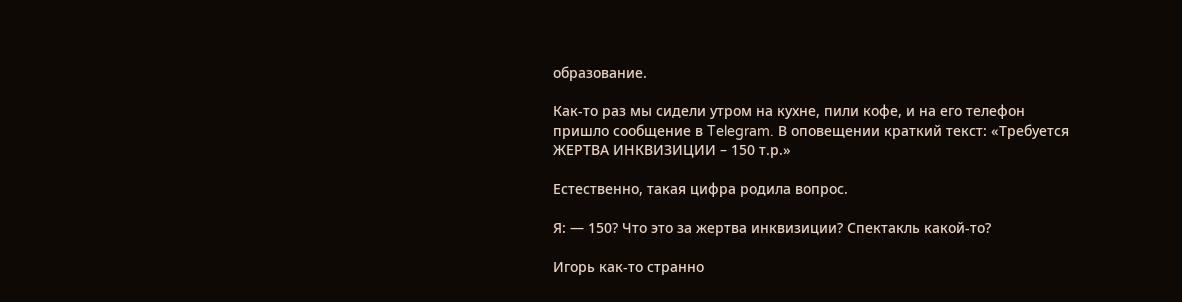образование.

Как-то раз мы сидели утром на кухне, пили кофе, и на его телефон пришло сообщение в Telegram. В оповещении краткий текст: «Требуется ЖЕРТВА ИНКВИЗИЦИИ – 150 т.р.»

Естественно, такая цифра родила вопрос.

Я: — 150? Что это за жертва инквизиции? Спектакль какой-то?

Игорь как-то странно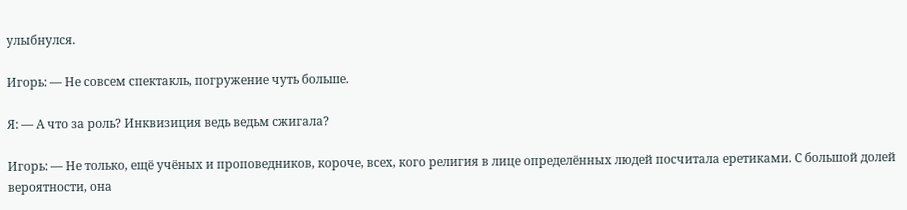улыбнулся.

Игорь: — Не совсем спектакль, погружение чуть больше.

Я: — А что за роль? Инквизиция ведь ведьм сжигала?

Игорь: — Не только, ещё учёных и проповедников, короче, всех, кого религия в лице определённых людей посчитала еретиками. С большой долей вероятности, она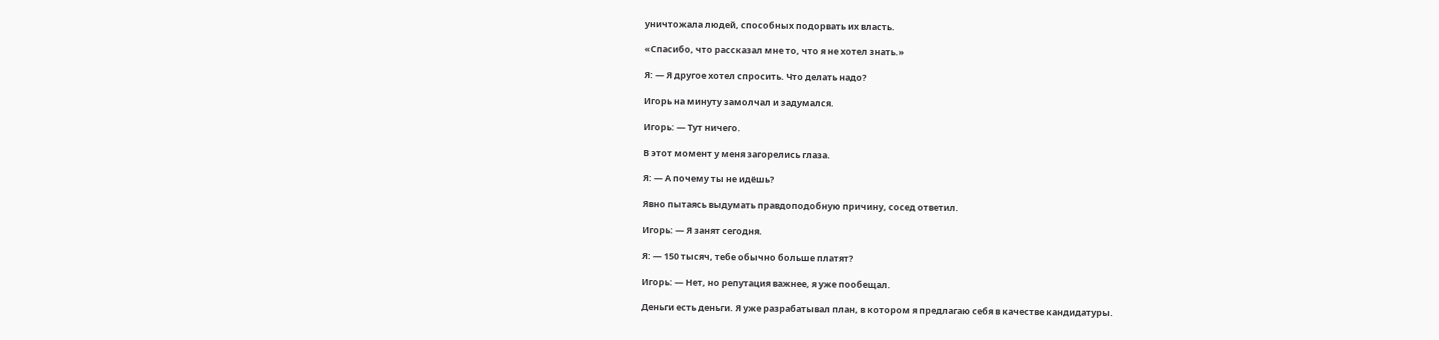уничтожала людей, способных подорвать их власть.

«Спасибо, что рассказал мне то, что я не хотел знать.»

Я: — Я другое хотел спросить. Что делать надо?

Игорь на минуту замолчал и задумался.

Игорь: — Тут ничего.

В этот момент у меня загорелись глаза.

Я: — А почему ты не идёшь?

Явно пытаясь выдумать правдоподобную причину, сосед ответил.

Игорь: — Я занят сегодня.

Я: — 150 тысяч, тебе обычно больше платят?

Игорь: — Нет, но репутация важнее, я уже пообещал.

Деньги есть деньги. Я уже разрабатывал план, в котором я предлагаю себя в качестве кандидатуры.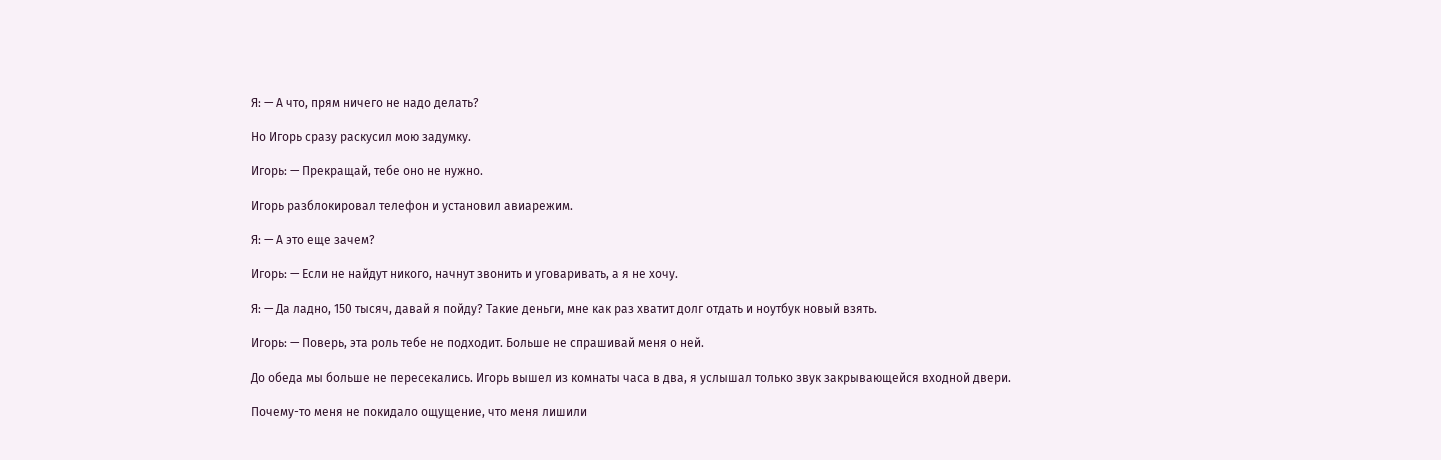Я: — А что, прям ничего не надо делать?

Но Игорь сразу раскусил мою задумку.

Игорь: — Прекращай, тебе оно не нужно.

Игорь разблокировал телефон и установил авиарежим.

Я: — А это еще зачем?

Игорь: — Если не найдут никого, начнут звонить и уговаривать, а я не хочу.

Я: — Да ладно, 150 тысяч, давай я пойду? Такие деньги, мне как раз хватит долг отдать и ноутбук новый взять.

Игорь: — Поверь, эта роль тебе не подходит. Больше не спрашивай меня о ней.

До обеда мы больше не пересекались. Игорь вышел из комнаты часа в два, я услышал только звук закрывающейся входной двери.

Почему-то меня не покидало ощущение, что меня лишили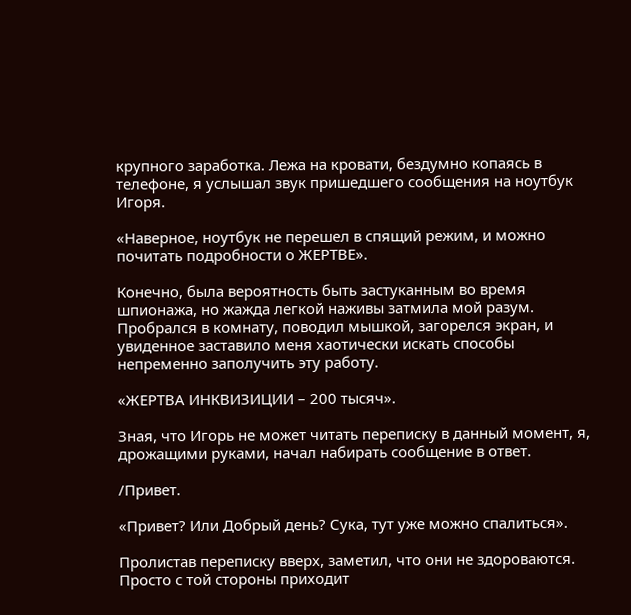крупного заработка. Лежа на кровати, бездумно копаясь в телефоне, я услышал звук пришедшего сообщения на ноутбук Игоря.

«Наверное, ноутбук не перешел в спящий режим, и можно почитать подробности о ЖЕРТВЕ».

Конечно, была вероятность быть застуканным во время шпионажа, но жажда легкой наживы затмила мой разум. Пробрался в комнату, поводил мышкой, загорелся экран, и увиденное заставило меня хаотически искать способы непременно заполучить эту работу.

«ЖЕРТВА ИНКВИЗИЦИИ – 200 тысяч».

Зная, что Игорь не может читать переписку в данный момент, я, дрожащими руками, начал набирать сообщение в ответ.

/Привет.

«Привет? Или Добрый день? Сука, тут уже можно спалиться».

Пролистав переписку вверх, заметил, что они не здороваются. Просто с той стороны приходит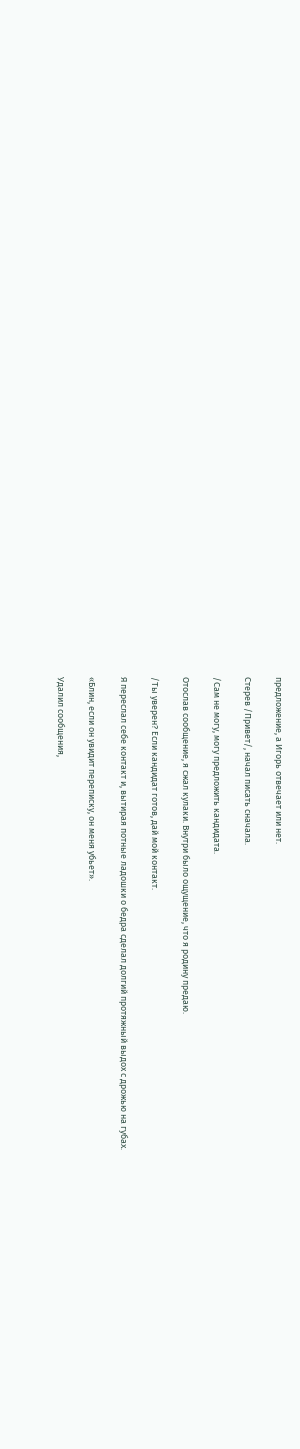предложение, а Игорь отвечает или нет.

Стерев /Привет/, начал писать сначала.

/Сам не могу, могу предложить кандидата.

Отослав сообщение, я сжал кулаки. Внутри было ощущение, что я родину предаю.

/Ты уверен? Если кандидат готов, дай мой контакт.

Я переслал себе контакт и, вытирая потные ладошки о бедра сделал долгий протяжный выдох с дрожью на губах.

«Блин, если он увидит переписку, он меня убьет».

Удалил сообщения,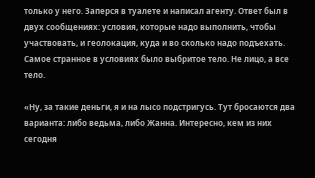только у него. Заперся в туалете и написал агенту. Ответ был в двух сообщениях: условия, которые надо выполнить, чтобы участвовать, и геолокация, куда и во сколько надо подъехать. Самое странное в условиях было выбритое тело. Не лицо, а все тело.

«Ну, за такие деньги, я и на лысо подстригусь. Тут бросаются два варианта: либо ведьма, либо Жанна. Интересно, кем из них сегодня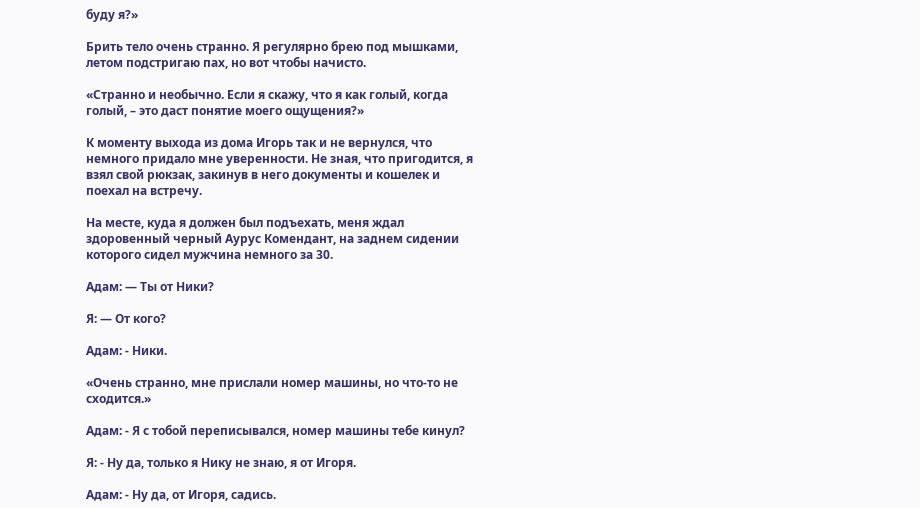буду я?»

Брить тело очень странно. Я регулярно брею под мышками, летом подстригаю пах, но вот чтобы начисто.

«Странно и необычно. Если я скажу, что я как голый, когда голый, – это даст понятие моего ощущения?»

К моменту выхода из дома Игорь так и не вернулся, что немного придало мне уверенности. Не зная, что пригодится, я взял свой рюкзак, закинув в него документы и кошелек и поехал на встречу.

На месте, куда я должен был подъехать, меня ждал здоровенный черный Аурус Комендант, на заднем сидении которого сидел мужчина немного за 30.

Адам: — Ты от Ники?

Я: — От кого?

Адам: - Ники.

«Очень странно, мне прислали номер машины, но что-то не сходится.»

Адам: - Я с тобой переписывался, номер машины тебе кинул?

Я: - Ну да, только я Нику не знаю, я от Игоря.

Адам: - Ну да, от Игоря, садись.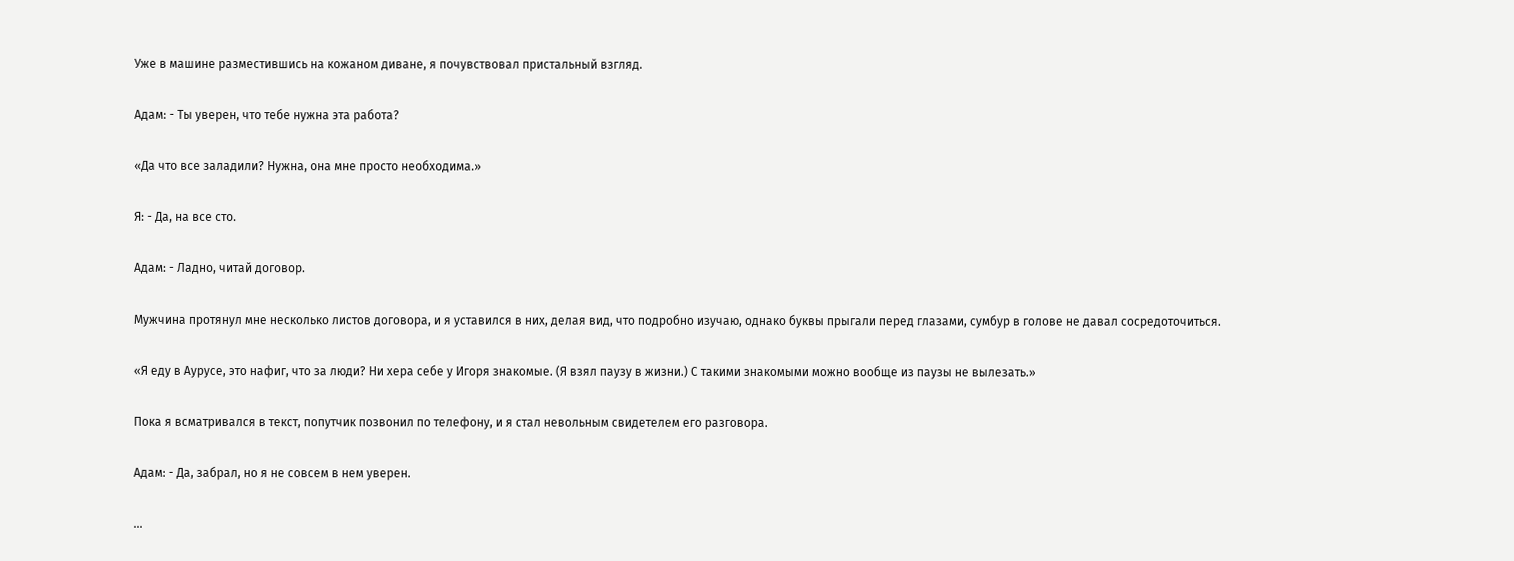Уже в машине разместившись на кожаном диване, я почувствовал пристальный взгляд.

Адам: - Ты уверен, что тебе нужна эта работа?

«Да что все заладили? Нужна, она мне просто необходима.»

Я: - Да, на все сто.

Адам: - Ладно, читай договор.

Мужчина протянул мне несколько листов договора, и я уставился в них, делая вид, что подробно изучаю, однако буквы прыгали перед глазами, сумбур в голове не давал сосредоточиться.

«Я еду в Аурусе, это нафиг, что за люди? Ни хера себе у Игоря знакомые. (Я взял паузу в жизни.) С такими знакомыми можно вообще из паузы не вылезать.»

Пока я всматривался в текст, попутчик позвонил по телефону, и я стал невольным свидетелем его разговора.

Адам: - Да, забрал, но я не совсем в нем уверен.

...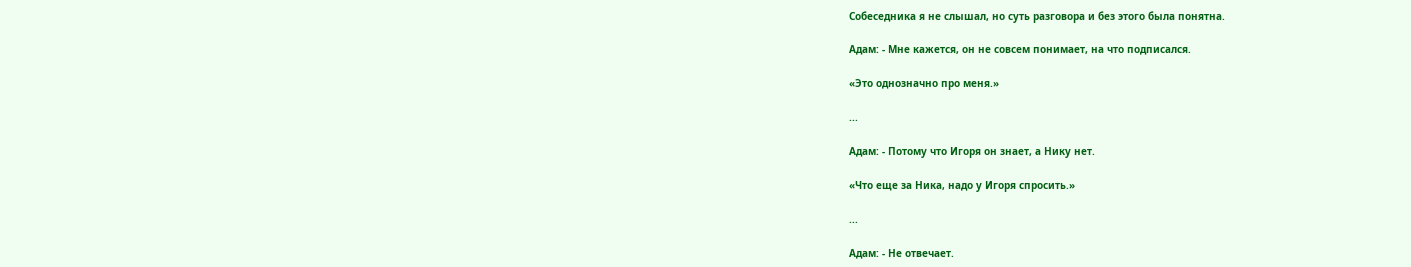Собеседника я не слышал, но суть разговора и без этого была понятна.

Адам: - Мне кажется, он не совсем понимает, на что подписался.

«Это однозначно про меня.»

...

Адам: - Потому что Игоря он знает, а Нику нет.

«Что еще за Ника, надо у Игоря спросить.»

...

Адам: - Не отвечает.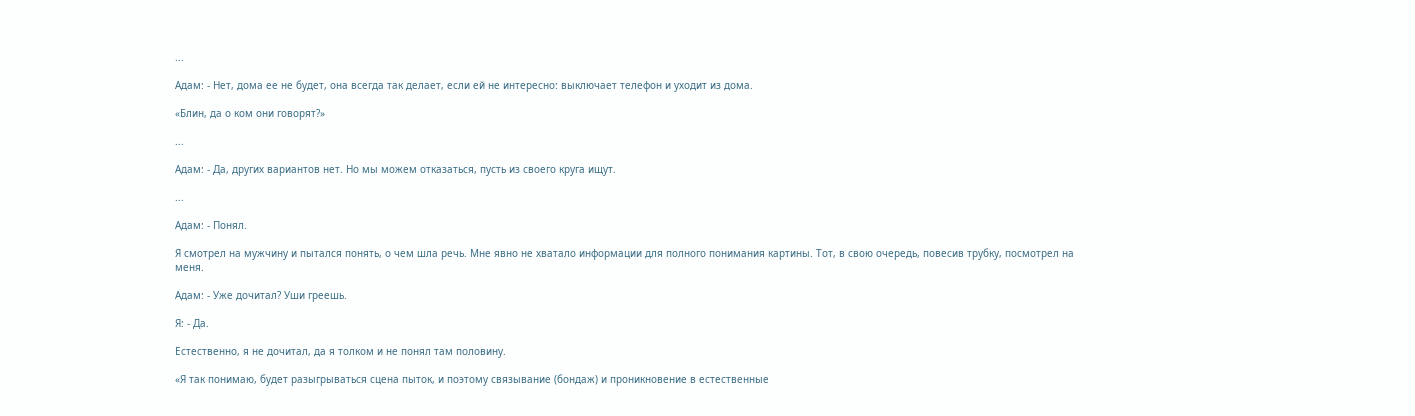...

Адам: - Нет, дома ее не будет, она всегда так делает, если ей не интересно: выключает телефон и уходит из дома.

«Блин, да о ком они говорят?»

...

Адам: - Да, других вариантов нет. Но мы можем отказаться, пусть из своего круга ищут.

...

Адам: - Понял.

Я смотрел на мужчину и пытался понять, о чем шла речь. Мне явно не хватало информации для полного понимания картины. Тот, в свою очередь, повесив трубку, посмотрел на меня.

Адам: - Уже дочитал? Уши греешь.

Я: - Да.

Естественно, я не дочитал, да я толком и не понял там половину.

«Я так понимаю, будет разыгрываться сцена пыток, и поэтому связывание (бондаж) и проникновение в естественные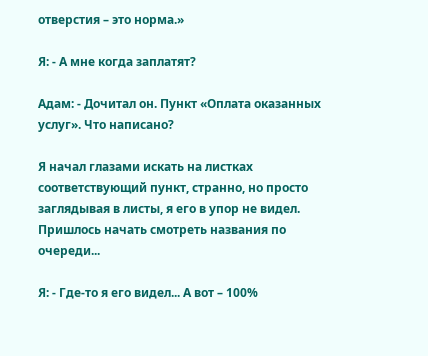отверстия – это норма.»

Я: - А мне когда заплатят?

Адам: - Дочитал он. Пункт «Оплата оказанных услуг». Что написано?

Я начал глазами искать на листках соответствующий пункт, странно, но просто заглядывая в листы, я его в упор не видел. Пришлось начать смотреть названия по очереди...

Я: - Где-то я его видел... А вот – 100%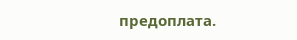предоплата.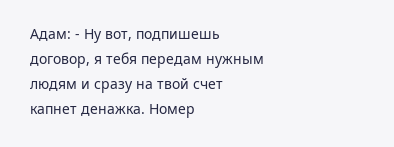Адам: - Ну вот, подпишешь договор, я тебя передам нужным людям и сразу на твой счет капнет денажка. Номер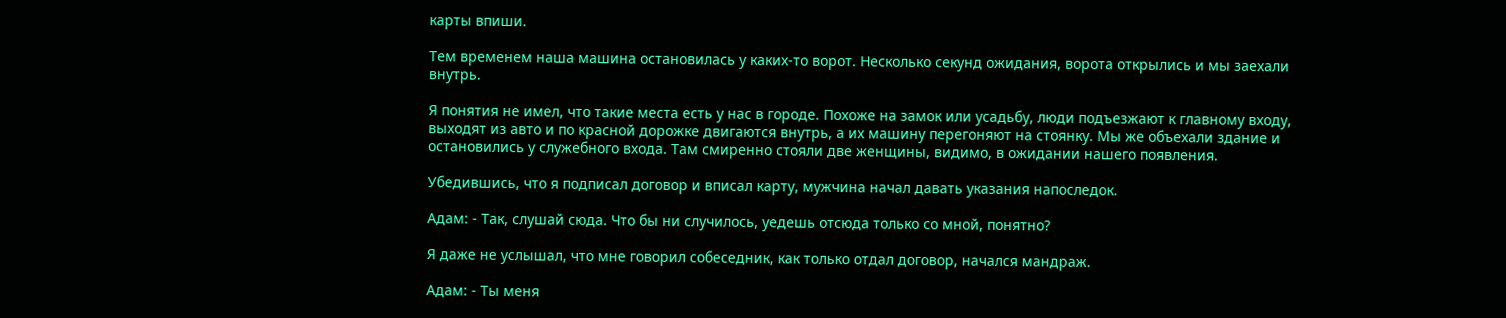карты впиши.

Тем временем наша машина остановилась у каких-то ворот. Несколько секунд ожидания, ворота открылись и мы заехали внутрь.

Я понятия не имел, что такие места есть у нас в городе. Похоже на замок или усадьбу, люди подъезжают к главному входу, выходят из авто и по красной дорожке двигаются внутрь, а их машину перегоняют на стоянку. Мы же объехали здание и остановились у служебного входа. Там смиренно стояли две женщины, видимо, в ожидании нашего появления.

Убедившись, что я подписал договор и вписал карту, мужчина начал давать указания напоследок.

Адам: - Так, слушай сюда. Что бы ни случилось, уедешь отсюда только со мной, понятно?

Я даже не услышал, что мне говорил собеседник, как только отдал договор, начался мандраж.

Адам: - Ты меня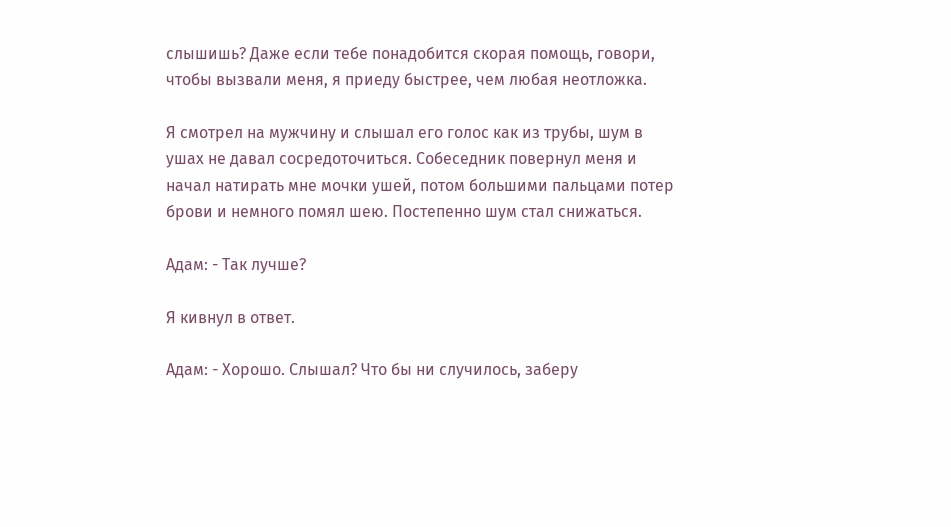слышишь? Даже если тебе понадобится скорая помощь, говори, чтобы вызвали меня, я приеду быстрее, чем любая неотложка.

Я смотрел на мужчину и слышал его голос как из трубы, шум в ушах не давал сосредоточиться. Собеседник повернул меня и начал натирать мне мочки ушей, потом большими пальцами потер брови и немного помял шею. Постепенно шум стал снижаться.

Адам: - Так лучше?

Я кивнул в ответ.

Адам: - Хорошо. Слышал? Что бы ни случилось, заберу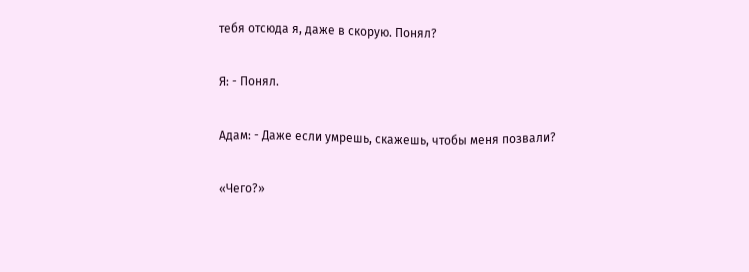тебя отсюда я, даже в скорую. Понял?

Я: - Понял.

Адам: - Даже если умрешь, скажешь, чтобы меня позвали?

«Чего?»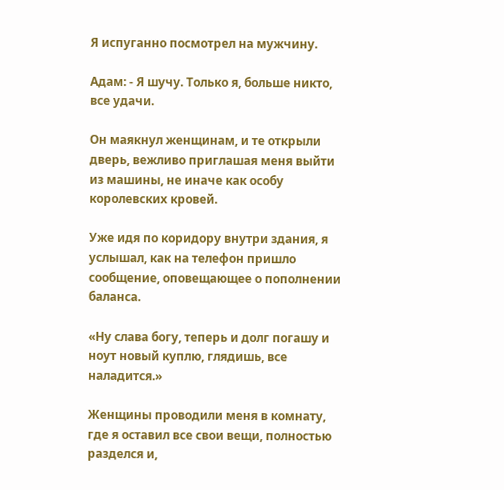Я испуганно посмотрел на мужчину.

Адам: - Я шучу. Только я, больше никто, все удачи.

Он маякнул женщинам, и те открыли дверь, вежливо приглашая меня выйти из машины, не иначе как особу королевских кровей.

Уже идя по коридору внутри здания, я услышал, как на телефон пришло сообщение, оповещающее о пополнении баланса.

«Ну слава богу, теперь и долг погашу и ноут новый куплю, глядишь, все наладится.»

Женщины проводили меня в комнату, где я оставил все свои вещи, полностью разделся и,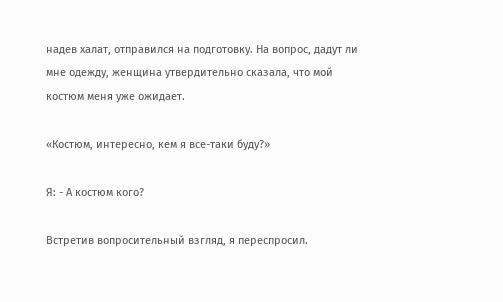надев халат, отправился на подготовку. На вопрос, дадут ли мне одежду, женщина утвердительно сказала, что мой костюм меня уже ожидает.

«Костюм, интересно, кем я все-таки буду?»

Я: - А костюм кого?

Встретив вопросительный взгляд, я переспросил.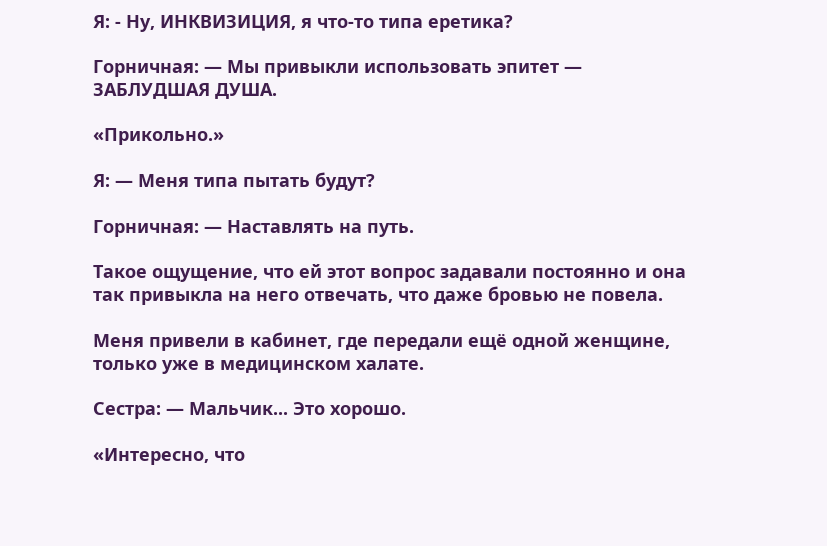Я: - Ну, ИНКВИЗИЦИЯ, я что-то типа еретика?

Горничная: — Мы привыкли использовать эпитет — ЗАБЛУДШАЯ ДУША.

«Прикольно.»

Я: — Меня типа пытать будут?

Горничная: — Наставлять на путь.

Такое ощущение, что ей этот вопрос задавали постоянно и она так привыкла на него отвечать, что даже бровью не повела.

Меня привели в кабинет, где передали ещё одной женщине, только уже в медицинском халате.

Сестра: — Мальчик... Это хорошо.

«Интересно, что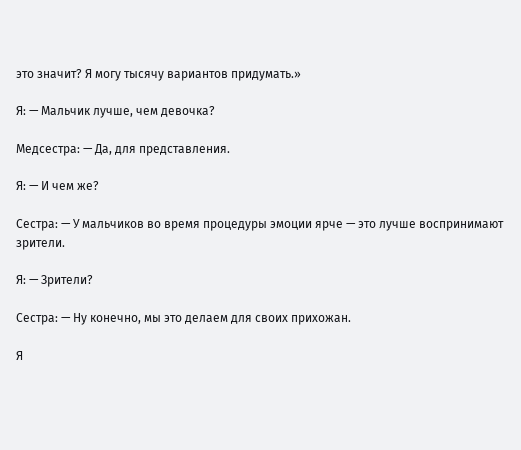это значит? Я могу тысячу вариантов придумать.»

Я: — Мальчик лучше, чем девочка?

Медсестра: — Да, для представления.

Я: — И чем же?

Сестра: — У мальчиков во время процедуры эмоции ярче — это лучше воспринимают зрители.

Я: — Зрители?

Сестра: — Ну конечно, мы это делаем для своих прихожан.

Я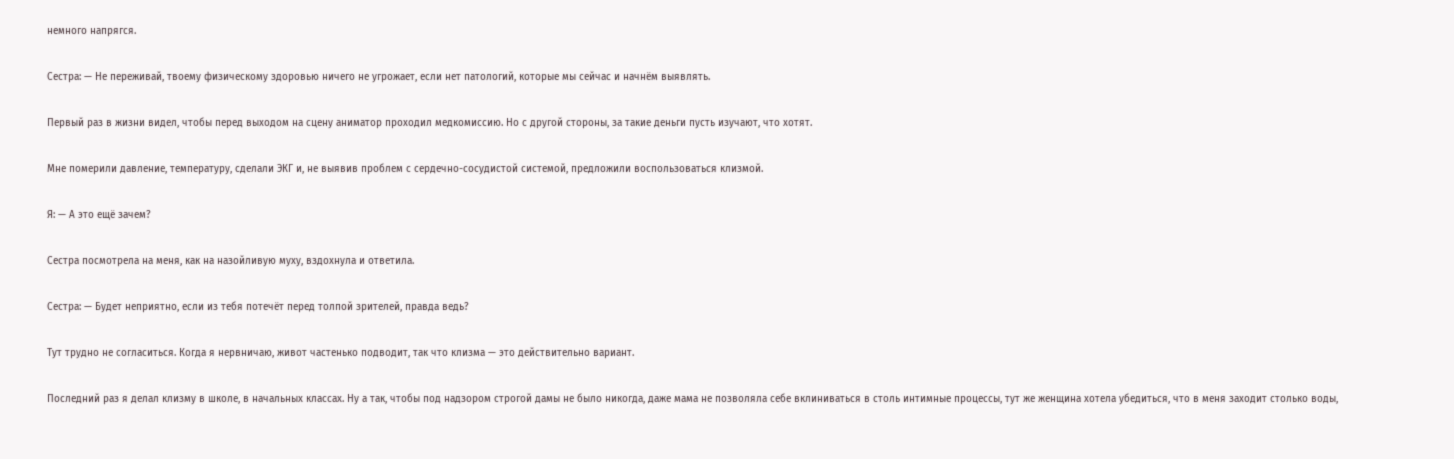немного напрягся.

Сестра: — Не переживай, твоему физическому здоровью ничего не угрожает, если нет патологий, которые мы сейчас и начнём выявлять.

Первый раз в жизни видел, чтобы перед выходом на сцену аниматор проходил медкомиссию. Но с другой стороны, за такие деньги пусть изучают, что хотят.

Мне померили давление, температуру, сделали ЭКГ и, не выявив проблем с сердечно-сосудистой системой, предложили воспользоваться клизмой.

Я: — А это ещё зачем?

Сестра посмотрела на меня, как на назойливую муху, вздохнула и ответила.

Сестра: — Будет неприятно, если из тебя потечёт перед толпой зрителей, правда ведь?

Тут трудно не согласиться. Когда я нервничаю, живот частенько подводит, так что клизма — это действительно вариант.

Последний раз я делал клизму в школе, в начальных классах. Ну а так, чтобы под надзором строгой дамы не было никогда, даже мама не позволяла себе вклиниваться в столь интимные процессы, тут же женщина хотела убедиться, что в меня заходит столько воды,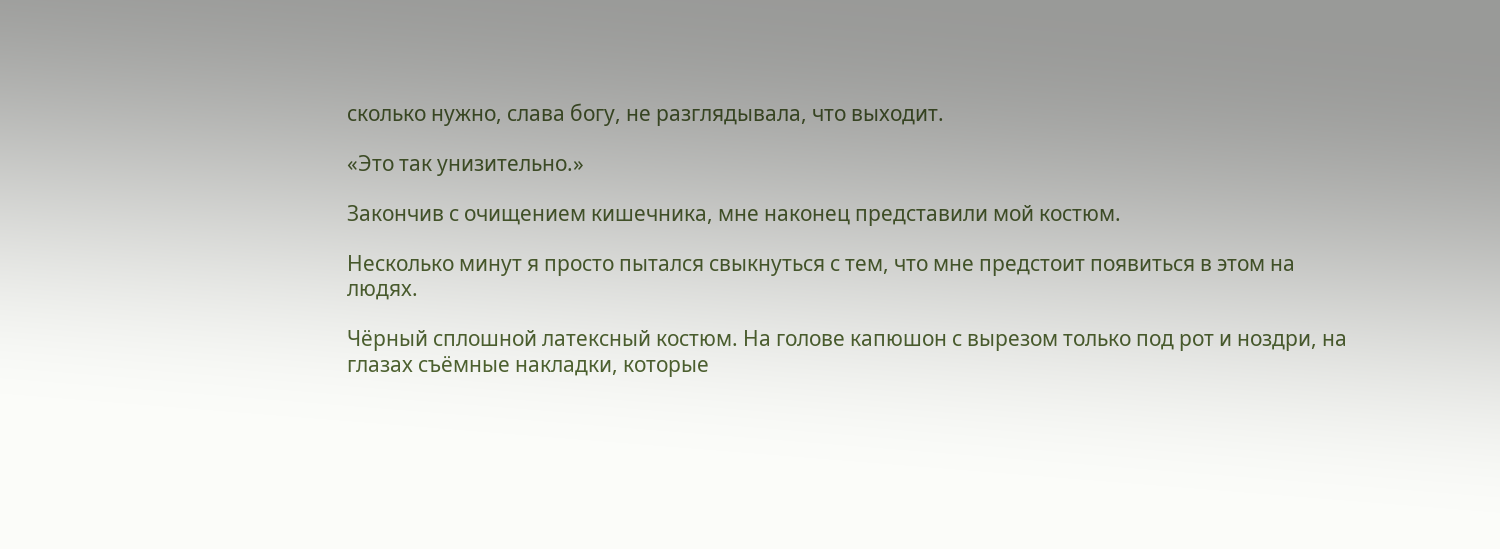сколько нужно, слава богу, не разглядывала, что выходит.

«Это так унизительно.»

Закончив с очищением кишечника, мне наконец представили мой костюм.

Несколько минут я просто пытался свыкнуться с тем, что мне предстоит появиться в этом на людях.

Чёрный сплошной латексный костюм. На голове капюшон с вырезом только под рот и ноздри, на глазах съёмные накладки, которые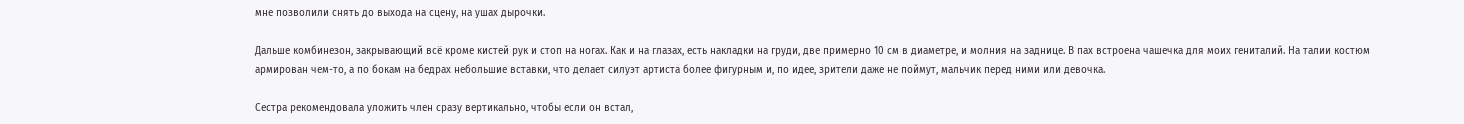мне позволили снять до выхода на сцену, на ушах дырочки.

Дальше комбинезон, закрывающий всё кроме кистей рук и стоп на ногах. Как и на глазах, есть накладки на груди, две примерно 10 см в диаметре, и молния на заднице. В пах встроена чашечка для моих гениталий. На талии костюм армирован чем-то, а по бокам на бедрах небольшие вставки, что делает силуэт артиста более фигурным и, по идее, зрители даже не поймут, мальчик перед ними или девочка.

Сестра рекомендовала уложить член сразу вертикально, чтобы если он встал,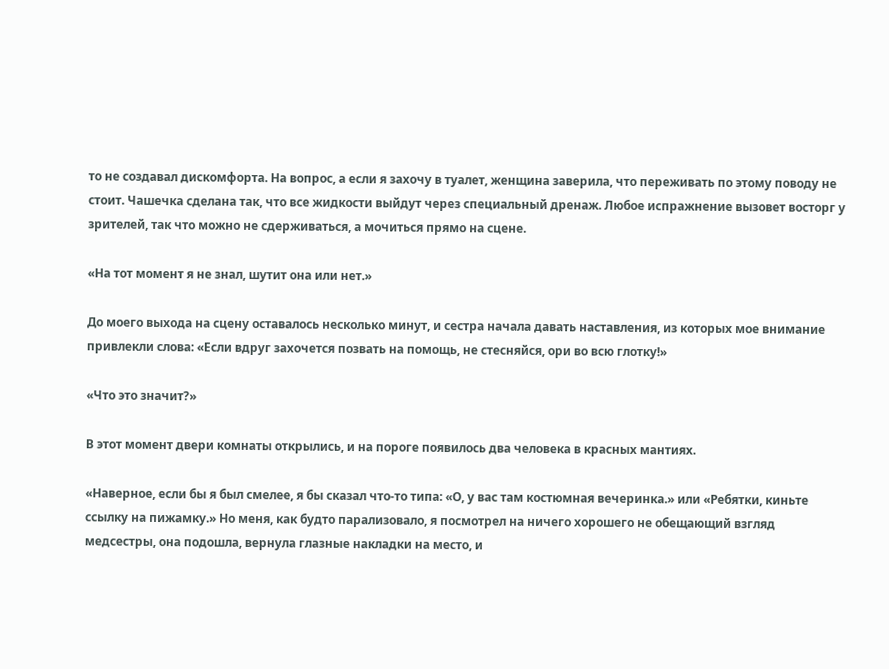то не создавал дискомфорта. На вопрос, а если я захочу в туалет, женщина заверила, что переживать по этому поводу не стоит. Чашечка сделана так, что все жидкости выйдут через специальный дренаж. Любое испражнение вызовет восторг у зрителей, так что можно не сдерживаться, а мочиться прямо на сцене.

«На тот момент я не знал, шутит она или нет.»

До моего выхода на сцену оставалось несколько минут, и сестра начала давать наставления, из которых мое внимание привлекли слова: «Если вдруг захочется позвать на помощь, не стесняйся, ори во всю глотку!»

«Что это значит?»

В этот момент двери комнаты открылись, и на пороге появилось два человека в красных мантиях.

«Наверное, если бы я был смелее, я бы сказал что-то типа: «О, у вас там костюмная вечеринка.» или «Ребятки, киньте ссылку на пижамку.» Но меня, как будто парализовало, я посмотрел на ничего хорошего не обещающий взгляд медсестры, она подошла, вернула глазные накладки на место, и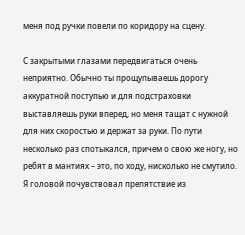меня под ручки повели по коридору на сцену.

С закрытыми глазами передвигаться очень неприятно. Обычно ты прощупываешь дорогу аккуратной поступью и для подстраховки выставляешь руки вперед, но меня тащат с нужной для них скоростью и держат за руки. По пути несколько раз спотыкался, причем о свою же ногу, но ребят в мантиях – это, по ходу, нисколько не смутило. Я головой почувствовал препятствие из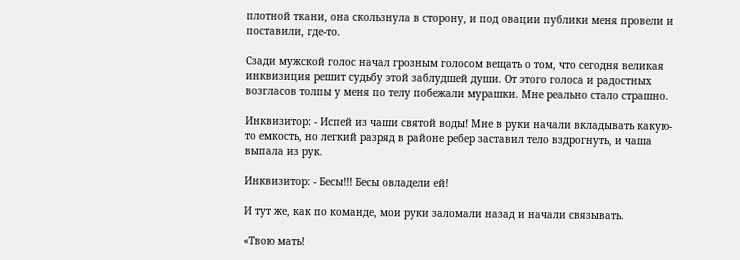плотной ткани, она скользнула в сторону, и под овации публики меня провели и поставили, где-то.

Сзади мужской голос начал грозным голосом вещать о том, что сегодня великая инквизиция решит судьбу этой заблудшей души. От этого голоса и радостных возгласов толпы у меня по телу побежали мурашки. Мне реально стало страшно.

Инквизитор: - Испей из чаши святой воды! Мне в руки начали вкладывать какую-то емкость, но легкий разряд в районе ребер заставил тело вздрогнуть, и чаша выпала из рук.

Инквизитор: - Бесы!!! Бесы овладели ей!

И тут же, как по команде, мои руки заломали назад и начали связывать.

«Твою мать!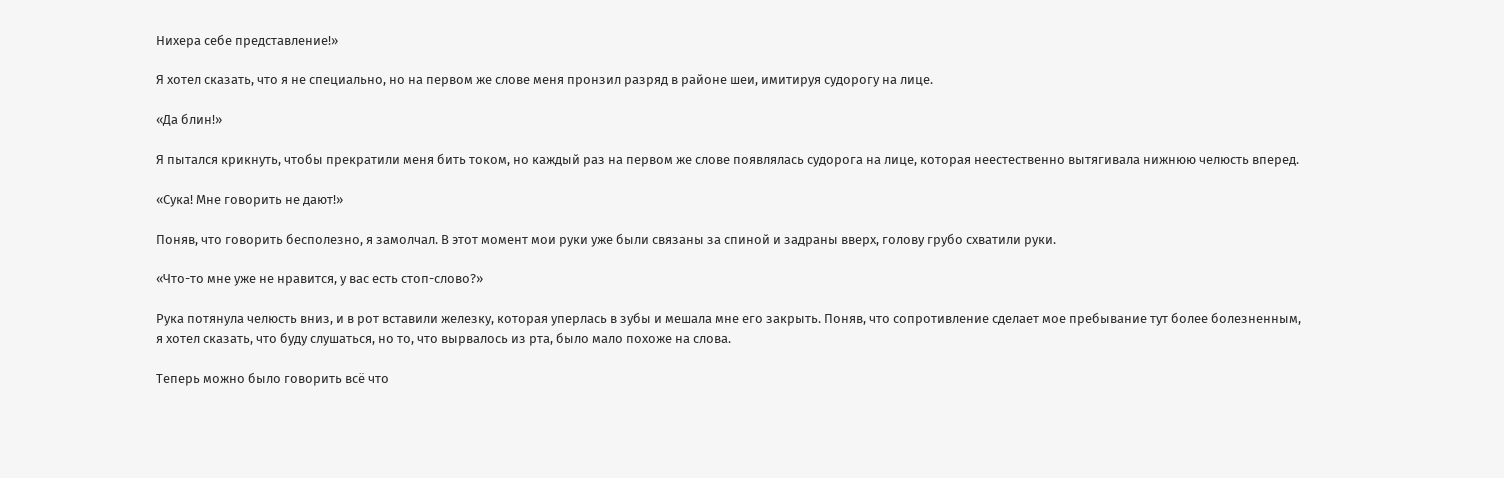Нихера себе представление!»

Я хотел сказать, что я не специально, но на первом же слове меня пронзил разряд в районе шеи, имитируя судорогу на лице.

«Да блин!»

Я пытался крикнуть, чтобы прекратили меня бить током, но каждый раз на первом же слове появлялась судорога на лице, которая неестественно вытягивала нижнюю челюсть вперед.

«Сука! Мне говорить не дают!»

Поняв, что говорить бесполезно, я замолчал. В этот момент мои руки уже были связаны за спиной и задраны вверх, голову грубо схватили руки.

«Что-то мне уже не нравится, у вас есть стоп-слово?»

Рука потянула челюсть вниз, и в рот вставили железку, которая уперлась в зубы и мешала мне его закрыть. Поняв, что сопротивление сделает мое пребывание тут более болезненным, я хотел сказать, что буду слушаться, но то, что вырвалось из рта, было мало похоже на слова.

Теперь можно было говорить всё что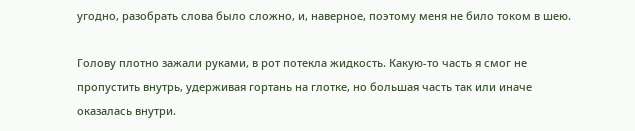угодно, разобрать слова было сложно, и, наверное, поэтому меня не било током в шею.

Голову плотно зажали руками, в рот потекла жидкость. Какую-то часть я смог не пропустить внутрь, удерживая гортань на глотке, но большая часть так или иначе оказалась внутри.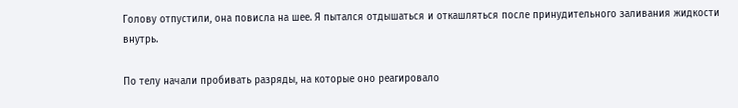Голову отпустили, она повисла на шее. Я пытался отдышаться и откашляться после принудительного заливания жидкости внутрь.

По телу начали пробивать разряды, на которые оно реагировало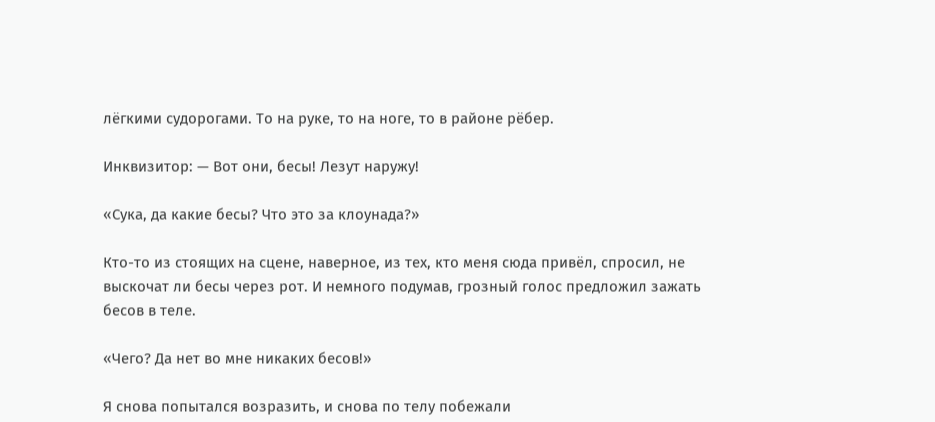лёгкими судорогами. То на руке, то на ноге, то в районе рёбер.

Инквизитор: — Вот они, бесы! Лезут наружу!

«Сука, да какие бесы? Что это за клоунада?»

Кто-то из стоящих на сцене, наверное, из тех, кто меня сюда привёл, спросил, не выскочат ли бесы через рот. И немного подумав, грозный голос предложил зажать бесов в теле.

«Чего? Да нет во мне никаких бесов!»

Я снова попытался возразить, и снова по телу побежали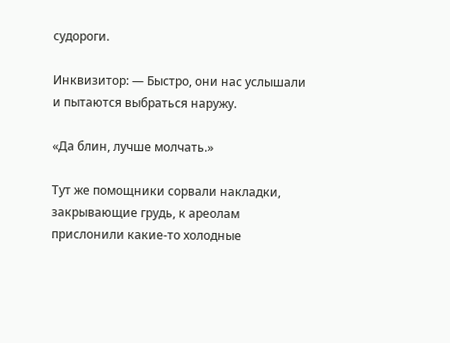судороги.

Инквизитор: — Быстро, они нас услышали и пытаются выбраться наружу.

«Да блин, лучше молчать.»

Тут же помощники сорвали накладки, закрывающие грудь, к ареолам прислонили какие-то холодные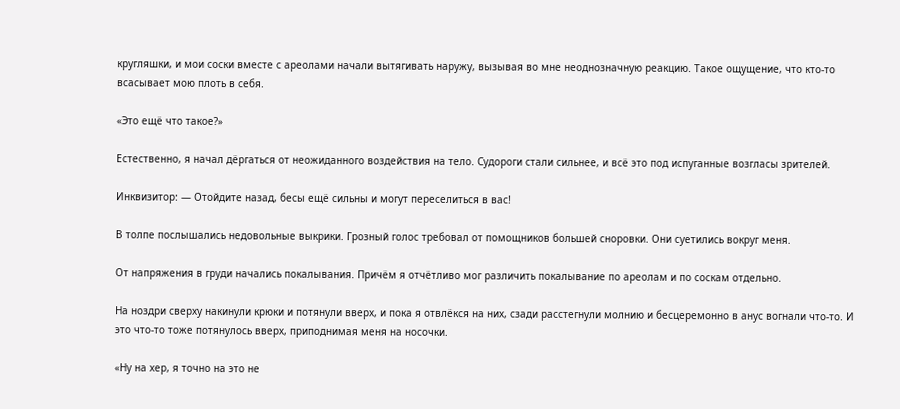кругляшки, и мои соски вместе с ареолами начали вытягивать наружу, вызывая во мне неоднозначную реакцию. Такое ощущение, что кто-то всасывает мою плоть в себя.

«Это ещё что такое?»

Естественно, я начал дёргаться от неожиданного воздействия на тело. Судороги стали сильнее, и всё это под испуганные возгласы зрителей.

Инквизитор: — Отойдите назад, бесы ещё сильны и могут переселиться в вас!

В толпе послышались недовольные выкрики. Грозный голос требовал от помощников большей сноровки. Они суетились вокруг меня.

От напряжения в груди начались покалывания. Причём я отчётливо мог различить покалывание по ареолам и по соскам отдельно.

На ноздри сверху накинули крюки и потянули вверх, и пока я отвлёкся на них, сзади расстегнули молнию и бесцеремонно в анус вогнали что-то. И это что-то тоже потянулось вверх, приподнимая меня на носочки.

«Ну на хер, я точно на это не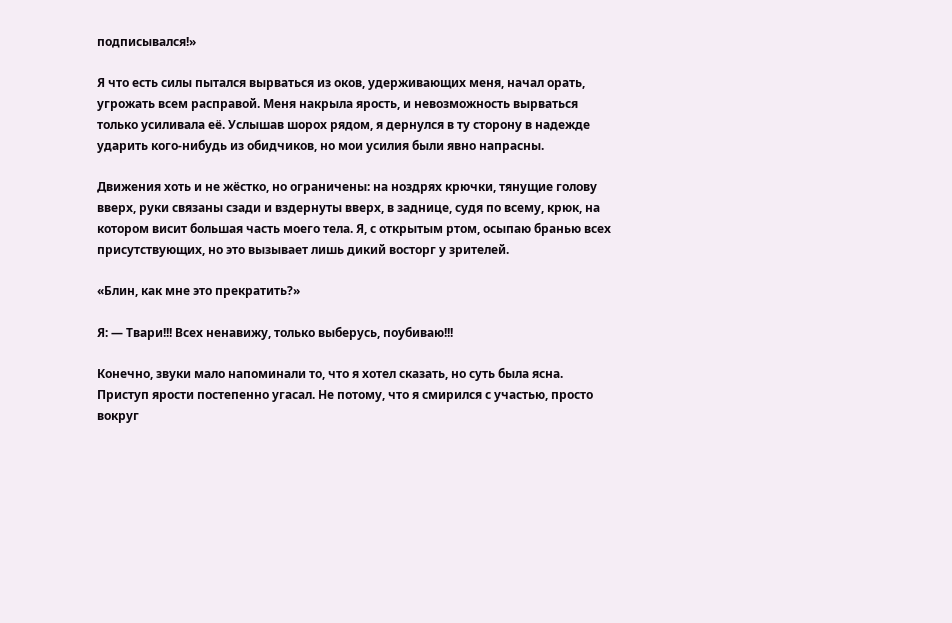подписывался!»

Я что есть силы пытался вырваться из оков, удерживающих меня, начал орать, угрожать всем расправой. Меня накрыла ярость, и невозможность вырваться только усиливала её. Услышав шорох рядом, я дернулся в ту сторону в надежде ударить кого-нибудь из обидчиков, но мои усилия были явно напрасны.

Движения хоть и не жёстко, но ограничены: на ноздрях крючки, тянущие голову вверх, руки связаны сзади и вздернуты вверх, в заднице, судя по всему, крюк, на котором висит большая часть моего тела. Я, с открытым ртом, осыпаю бранью всех присутствующих, но это вызывает лишь дикий восторг у зрителей.

«Блин, как мне это прекратить?»

Я: — Твари!!! Всех ненавижу, только выберусь, поубиваю!!!

Конечно, звуки мало напоминали то, что я хотел сказать, но суть была ясна. Приступ ярости постепенно угасал. Не потому, что я смирился с участью, просто вокруг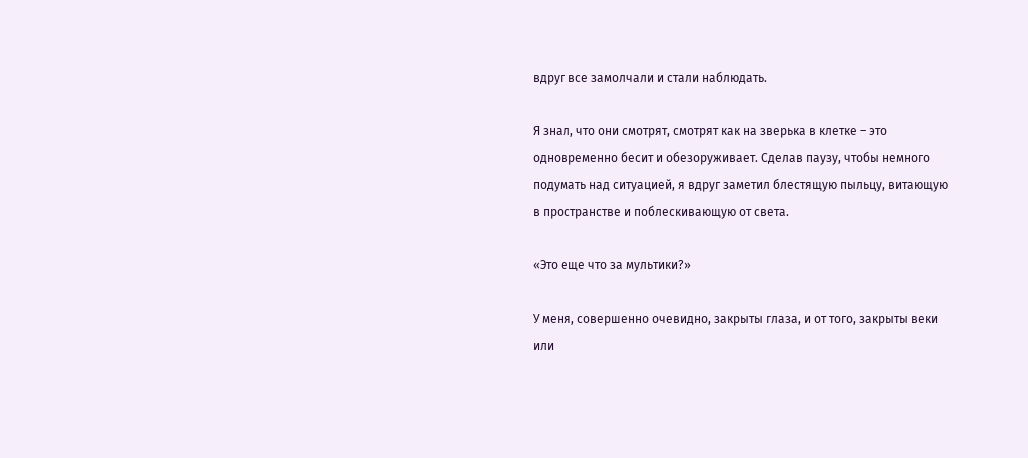вдруг все замолчали и стали наблюдать.

Я знал, что они смотрят, смотрят как на зверька в клетке – это одновременно бесит и обезоруживает. Сделав паузу, чтобы немного подумать над ситуацией, я вдруг заметил блестящую пыльцу, витающую в пространстве и поблескивающую от света.

«Это еще что за мультики?»

У меня, совершенно очевидно, закрыты глаза, и от того, закрыты веки или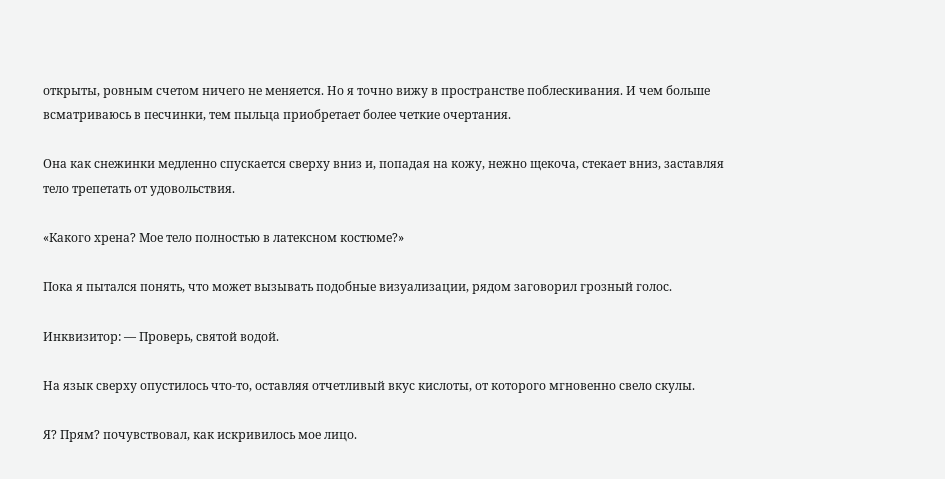открыты, ровным счетом ничего не меняется. Но я точно вижу в пространстве поблескивания. И чем больше всматриваюсь в песчинки, тем пыльца приобретает более четкие очертания.

Она как снежинки медленно спускается сверху вниз и, попадая на кожу, нежно щекоча, стекает вниз, заставляя тело трепетать от удовольствия.

«Какого хрена? Мое тело полностью в латексном костюме?»

Пока я пытался понять, что может вызывать подобные визуализации, рядом заговорил грозный голос.

Инквизитор: — Проверь, святой водой.

На язык сверху опустилось что-то, оставляя отчетливый вкус кислоты, от которого мгновенно свело скулы.

Я? Прям? почувствовал, как искривилось мое лицо.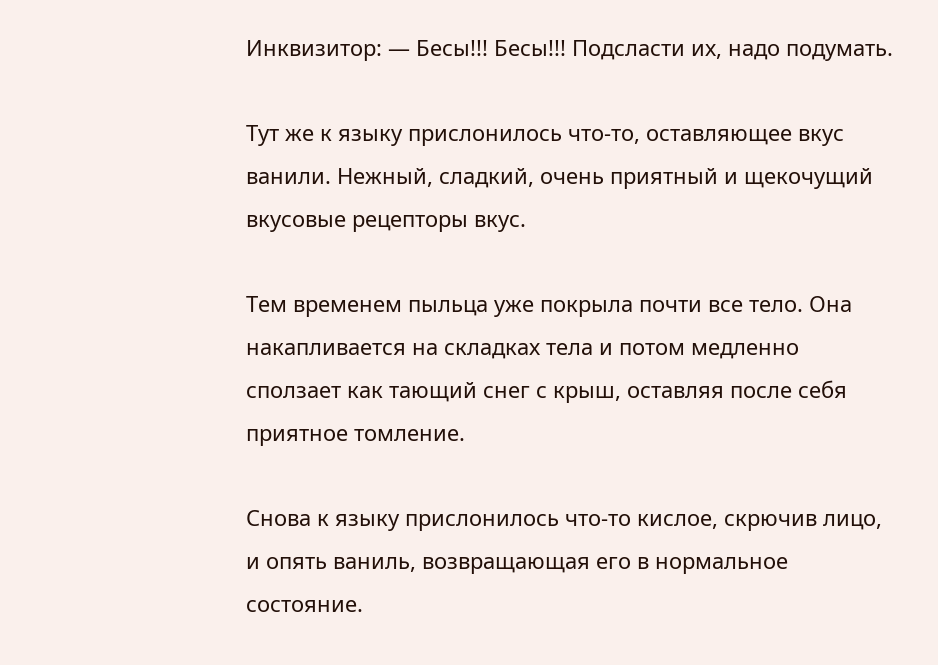Инквизитор: — Бесы!!! Бесы!!! Подсласти их, надо подумать.

Тут же к языку прислонилось что-то, оставляющее вкус ванили. Нежный, сладкий, очень приятный и щекочущий вкусовые рецепторы вкус.

Тем временем пыльца уже покрыла почти все тело. Она накапливается на складках тела и потом медленно сползает как тающий снег с крыш, оставляя после себя приятное томление.

Снова к языку прислонилось что-то кислое, скрючив лицо, и опять ваниль, возвращающая его в нормальное состояние.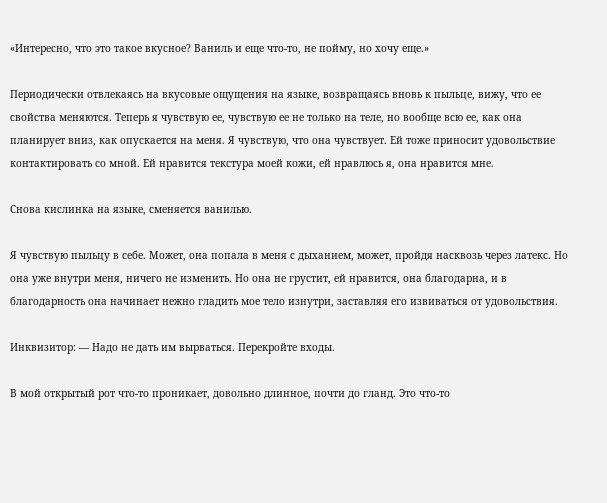«Интересно, что это такое вкусное? Ваниль и еще что-то, не пойму, но хочу еще.»

Периодически отвлекаясь на вкусовые ощущения на языке, возвращаясь вновь к пыльце, вижу, что ее свойства меняются. Теперь я чувствую ее, чувствую ее не только на теле, но вообще всю ее, как она планирует вниз, как опускается на меня. Я чувствую, что она чувствует. Ей тоже приносит удовольствие контактировать со мной. Ей нравится текстура моей кожи, ей нравлюсь я, она нравится мне.

Снова кислинка на языке, сменяется ванилью.

Я чувствую пыльцу в себе. Может, она попала в меня с дыханием, может, пройдя насквозь через латекс. Но она уже внутри меня, ничего не изменить. Но она не грустит, ей нравится, она благодарна, и в благодарность она начинает нежно гладить мое тело изнутри, заставляя его извиваться от удовольствия.

Инквизитор: — Надо не дать им вырваться. Перекройте входы.

В мой открытый рот что-то проникает, довольно длинное, почти до гланд. Это что-то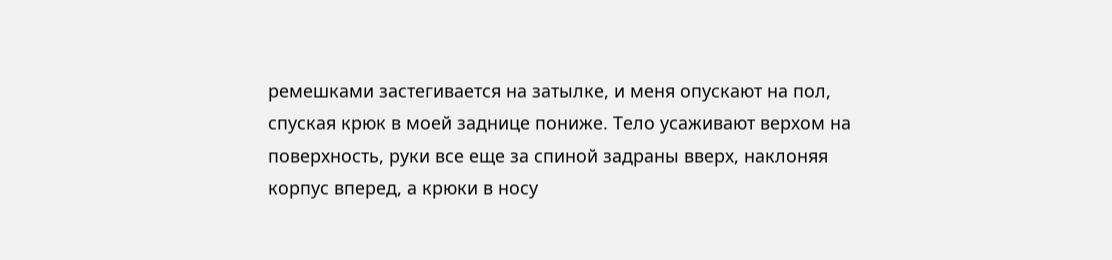ремешками застегивается на затылке, и меня опускают на пол, спуская крюк в моей заднице пониже. Тело усаживают верхом на поверхность, руки все еще за спиной задраны вверх, наклоняя корпус вперед, а крюки в носу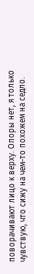поворачивают лицо к верху. Опоры нет, я только чувствую, что сижу на чем-то похожем на седло.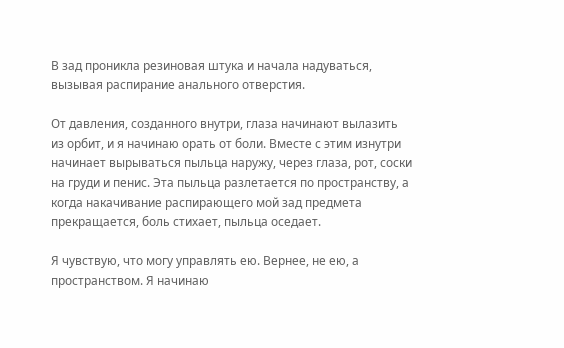В зад проникла резиновая штука и начала надуваться, вызывая распирание анального отверстия.

От давления, созданного внутри, глаза начинают вылазить из орбит, и я начинаю орать от боли. Вместе с этим изнутри начинает вырываться пыльца наружу, через глаза, рот, соски на груди и пенис. Эта пыльца разлетается по пространству, а когда накачивание распирающего мой зад предмета прекращается, боль стихает, пыльца оседает.

Я чувствую, что могу управлять ею. Вернее, не ею, а пространством. Я начинаю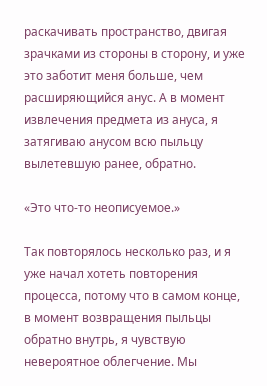раскачивать пространство, двигая зрачками из стороны в сторону, и уже это заботит меня больше, чем расширяющийся анус. А в момент извлечения предмета из ануса, я затягиваю анусом всю пыльцу вылетевшую ранее, обратно.

«Это что-то неописуемое.»

Так повторялось несколько раз, и я уже начал хотеть повторения процесса, потому что в самом конце, в момент возвращения пыльцы обратно внутрь, я чувствую невероятное облегчение. Мы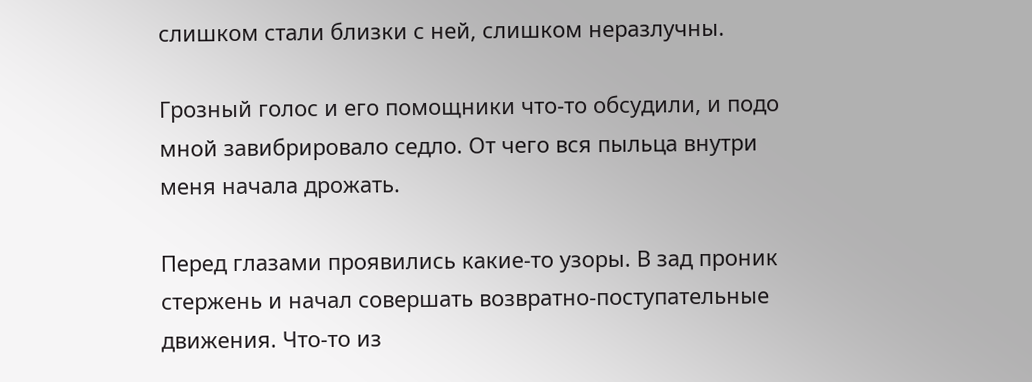слишком стали близки с ней, слишком неразлучны.

Грозный голос и его помощники что-то обсудили, и подо мной завибрировало седло. От чего вся пыльца внутри меня начала дрожать.

Перед глазами проявились какие-то узоры. В зад проник стержень и начал совершать возвратно-поступательные движения. Что-то из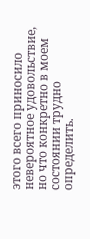этого всего приносило невероятное удовольствие, но что конкретно в моем состоянии трудно определить.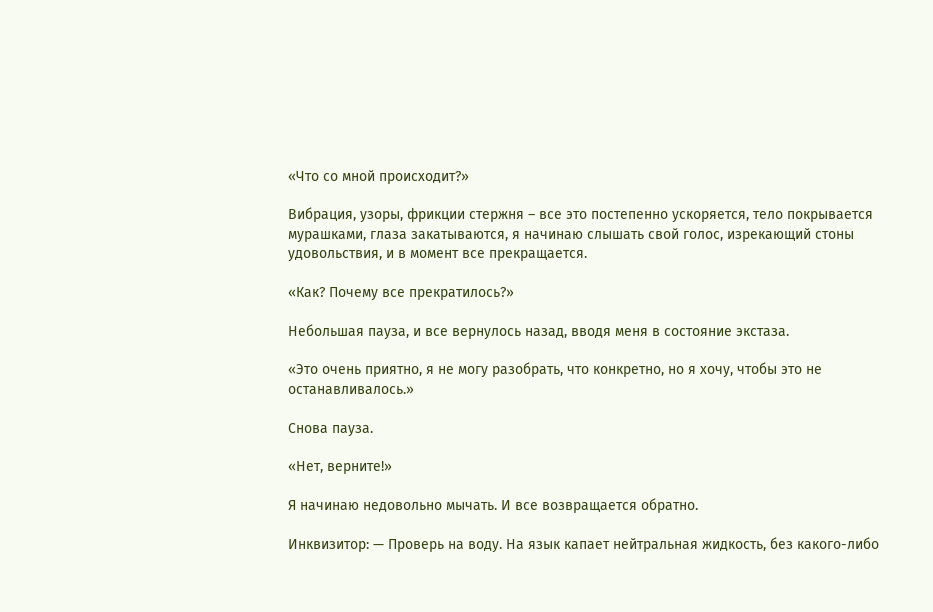«Что со мной происходит?»

Вибрация, узоры, фрикции стержня – все это постепенно ускоряется, тело покрывается мурашками, глаза закатываются, я начинаю слышать свой голос, изрекающий стоны удовольствия, и в момент все прекращается.

«Как? Почему все прекратилось?»

Небольшая пауза, и все вернулось назад, вводя меня в состояние экстаза.

«Это очень приятно, я не могу разобрать, что конкретно, но я хочу, чтобы это не останавливалось.»

Снова пауза.

«Нет, верните!»

Я начинаю недовольно мычать. И все возвращается обратно.

Инквизитор: — Проверь на воду. На язык капает нейтральная жидкость, без какого-либо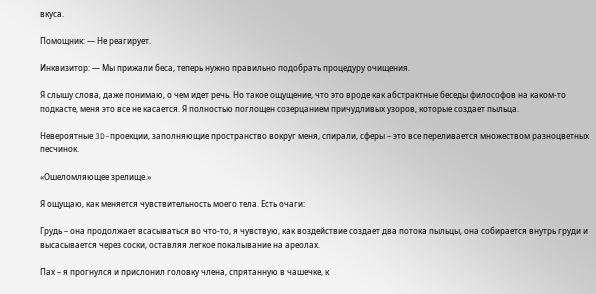вкуса.

Помощник: — Не реагирует.

Инквизитор: — Мы прижали беса, теперь нужно правильно подобрать процедуру очищения.

Я слышу слова, даже понимаю, о чем идет речь. Но такое ощущение, что это вроде как абстрактные беседы философов на каком-то подкасте, меня это все не касается. Я полностью поглощен созерцанием причудливых узоров, которые создает пыльца.

Невероятные 3D-проекции, заполняющие пространство вокруг меня, спирали, сферы – это все переливается множеством разноцветных песчинок.

«Ошеломляющее зрелище.»

Я ощущаю, как меняется чувствительность моего тела. Есть очаги:

Грудь – она продолжает всасываться во что-то, я чувствую, как воздействие создает два потока пыльцы, она собирается внутрь груди и высасывается через соски, оставляя легкое покалывание на ареолах.

Пах – я прогнулся и прислонил головку члена, спрятанную в чашечке, к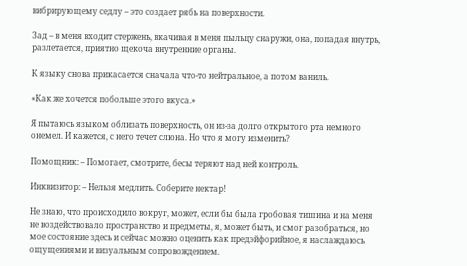вибрирующему седлу – это создает рябь на поверхности.

Зад – в меня входит стержень, вкачивая в меня пыльцу снаружи, она, попадая внутрь, разлетается, приятно щекоча внутренние органы.

К языку снова прикасается сначала что-то нейтральное, а потом ваниль.

«Как же хочется побольше этого вкуса.»

Я пытаюсь языком облизать поверхность, он из-за долго открытого рта немного онемел. И кажется, с него течет слюна. Но что я могу изменить?

Помощник: – Помогает, смотрите, бесы теряют над ней контроль.

Инквизитор: – Нельзя медлить. Соберите нектар!

Не знаю, что происходило вокруг, может, если бы была гробовая тишина и на меня не воздействовало пространство и предметы, я, может быть, и смог разобраться, но мое состояние здесь и сейчас можно оценить как предэйфорийное, я наслаждаюсь ощущениями и визуальным сопровождением.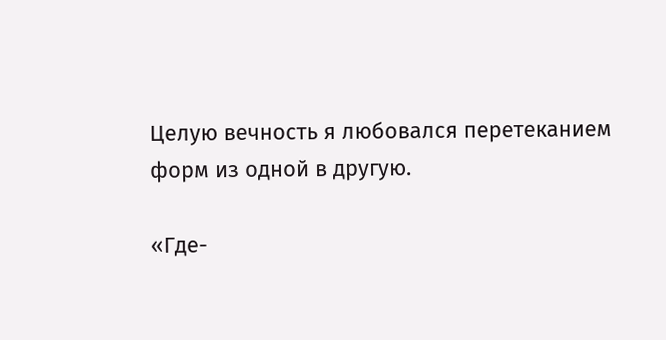Целую вечность я любовался перетеканием форм из одной в другую.

«Где-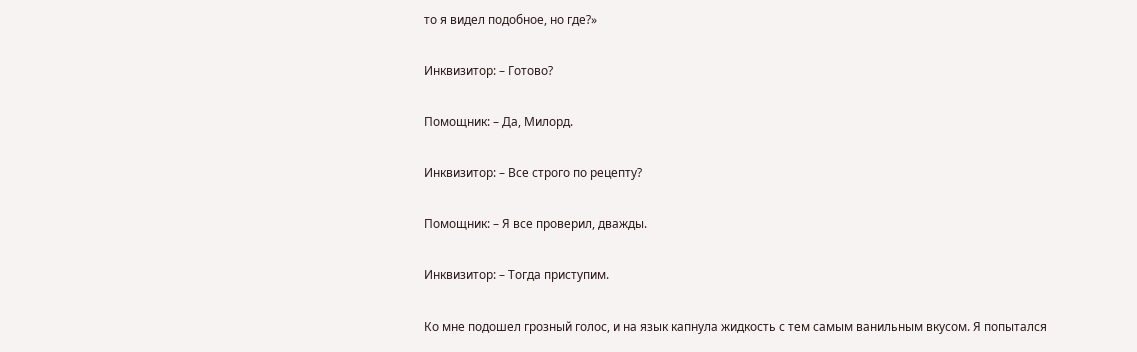то я видел подобное, но где?»

Инквизитор: – Готово?

Помощник: – Да, Милорд.

Инквизитор: – Все строго по рецепту?

Помощник: – Я все проверил, дважды.

Инквизитор: – Тогда приступим.

Ко мне подошел грозный голос, и на язык капнула жидкость с тем самым ванильным вкусом. Я попытался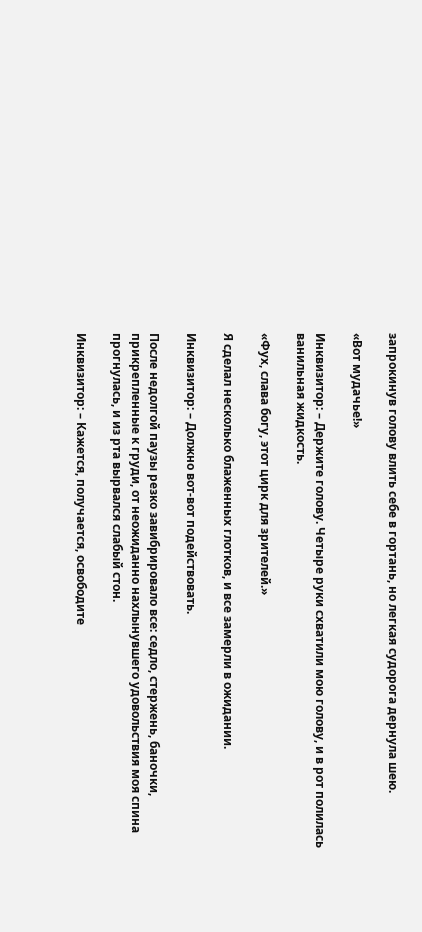запрокинув голову влить себе в гортань, но легкая судорога дернула шею.

«Вот мудачье!»

Инквизитор: – Держите голову. Четыре руки схватили мою голову, и в рот полилась ванильная жидкость.

«Фух, слава богу, этот цирк для зрителей.»

Я сделал несколько блаженных глотков, и все замерли в ожидании.

Инквизитор: – Должно вот-вот подействовать.

После недолгой паузы резко завибрировало все: седло, стержень, баночки, прикрепленные к груди, от неожиданно нахлынувшего удовольствия моя спина прогнулась, и из рта вырвался слабый стон.

Инквизитор: – Кажется, получается, освободите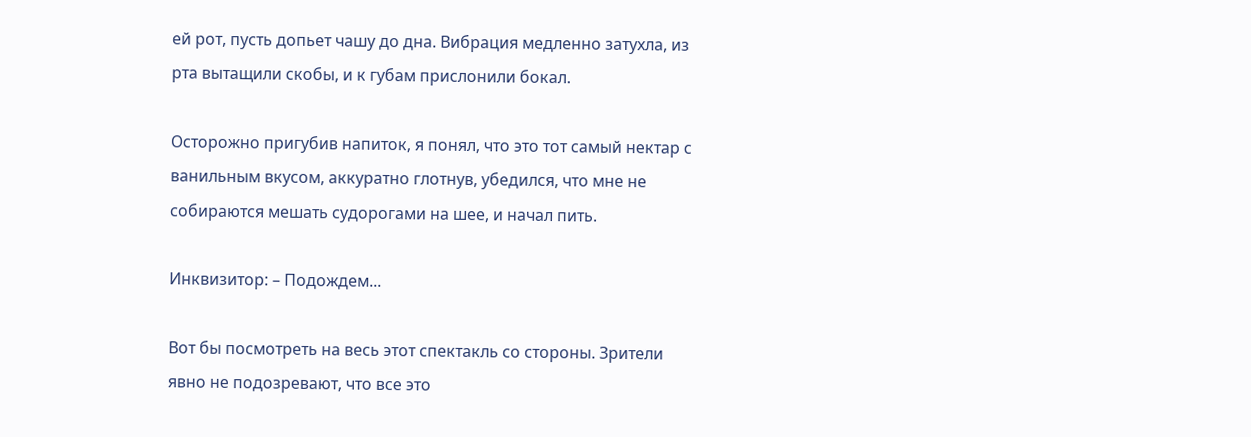ей рот, пусть допьет чашу до дна. Вибрация медленно затухла, из рта вытащили скобы, и к губам прислонили бокал.

Осторожно пригубив напиток, я понял, что это тот самый нектар с ванильным вкусом, аккуратно глотнув, убедился, что мне не собираются мешать судорогами на шее, и начал пить.

Инквизитор: – Подождем...

Вот бы посмотреть на весь этот спектакль со стороны. Зрители явно не подозревают, что все это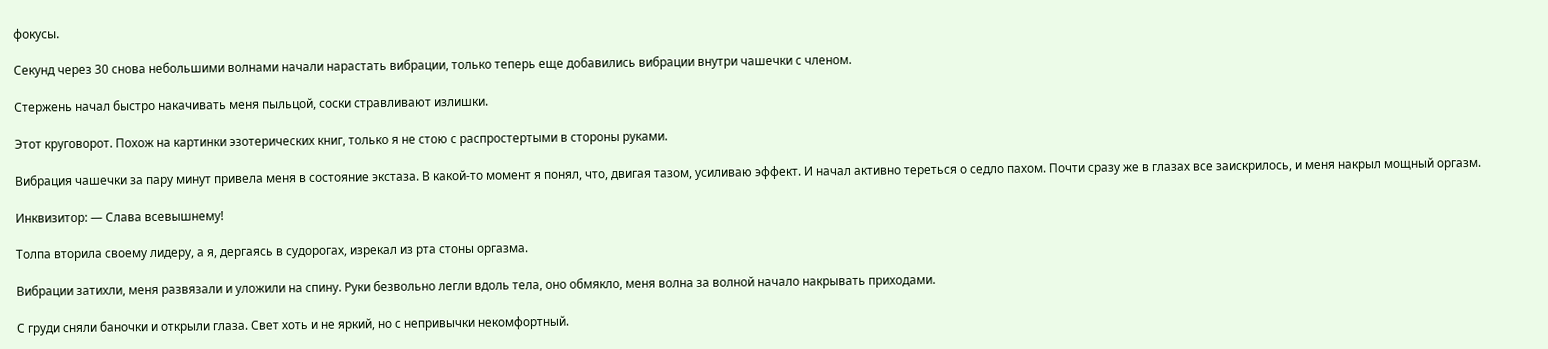фокусы.

Секунд через 30 снова небольшими волнами начали нарастать вибрации, только теперь еще добавились вибрации внутри чашечки с членом.

Стержень начал быстро накачивать меня пыльцой, соски стравливают излишки.

Этот круговорот. Похож на картинки эзотерических книг, только я не стою с распростертыми в стороны руками.

Вибрация чашечки за пару минут привела меня в состояние экстаза. В какой-то момент я понял, что, двигая тазом, усиливаю эффект. И начал активно тереться о седло пахом. Почти сразу же в глазах все заискрилось, и меня накрыл мощный оргазм.

Инквизитор: — Слава всевышнему!

Толпа вторила своему лидеру, а я, дергаясь в судорогах, изрекал из рта стоны оргазма.

Вибрации затихли, меня развязали и уложили на спину. Руки безвольно легли вдоль тела, оно обмякло, меня волна за волной начало накрывать приходами.

С груди сняли баночки и открыли глаза. Свет хоть и не яркий, но с непривычки некомфортный.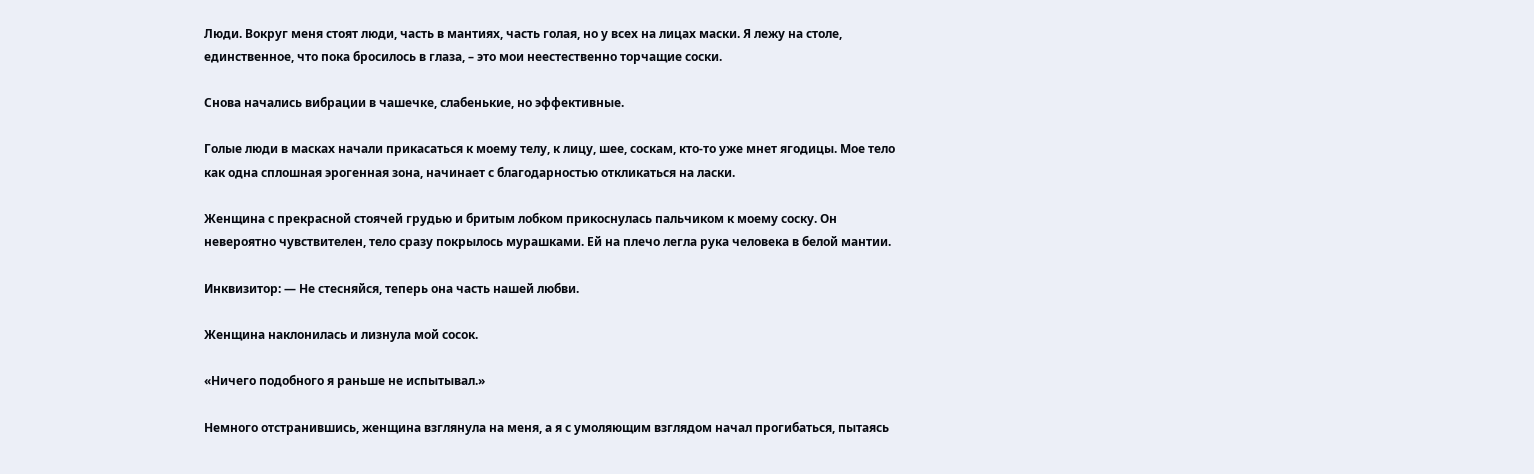Люди. Вокруг меня стоят люди, часть в мантиях, часть голая, но у всех на лицах маски. Я лежу на столе, единственное, что пока бросилось в глаза, – это мои неестественно торчащие соски.

Снова начались вибрации в чашечке, слабенькие, но эффективные.

Голые люди в масках начали прикасаться к моему телу, к лицу, шее, соскам, кто-то уже мнет ягодицы. Мое тело как одна сплошная эрогенная зона, начинает с благодарностью откликаться на ласки.

Женщина с прекрасной стоячей грудью и бритым лобком прикоснулась пальчиком к моему соску. Он невероятно чувствителен, тело сразу покрылось мурашками. Ей на плечо легла рука человека в белой мантии.

Инквизитор: — Не стесняйся, теперь она часть нашей любви.

Женщина наклонилась и лизнула мой сосок.

«Ничего подобного я раньше не испытывал.»

Немного отстранившись, женщина взглянула на меня, а я с умоляющим взглядом начал прогибаться, пытаясь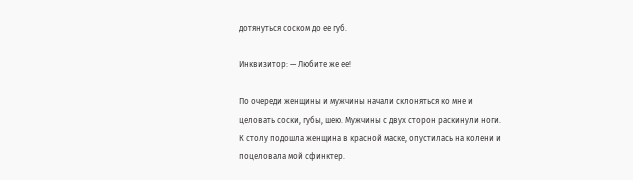дотянуться соском до ее губ.

Инквизитор: — Любите же ее!

По очереди женщины и мужчины начали склоняться ко мне и целовать соски, губы, шею. Мужчины с двух сторон раскинули ноги. К столу подошла женщина в красной маске, опустилась на колени и поцеловала мой сфинктер.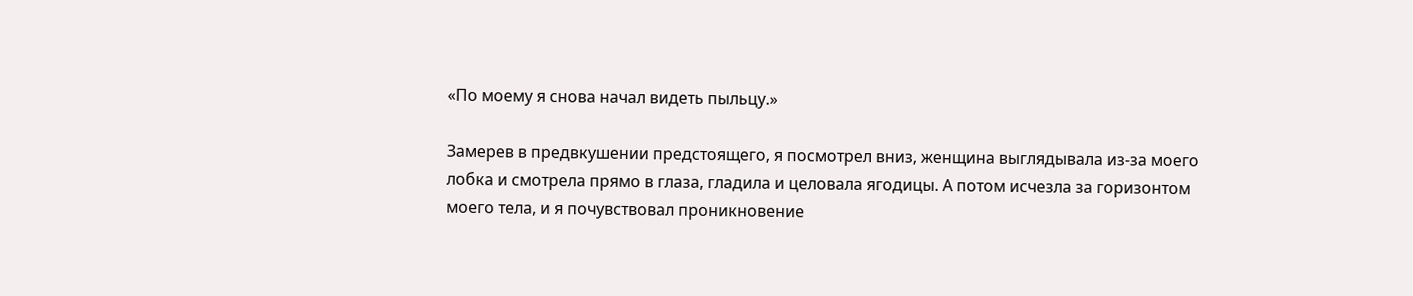«По моему я снова начал видеть пыльцу.»

Замерев в предвкушении предстоящего, я посмотрел вниз, женщина выглядывала из-за моего лобка и смотрела прямо в глаза, гладила и целовала ягодицы. А потом исчезла за горизонтом моего тела, и я почувствовал проникновение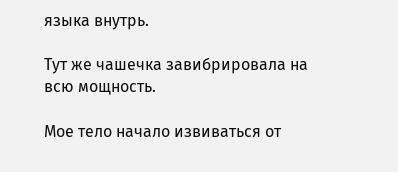языка внутрь.

Тут же чашечка завибрировала на всю мощность.

Мое тело начало извиваться от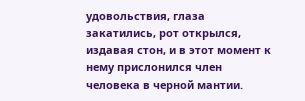удовольствия, глаза закатились, рот открылся, издавая стон, и в этот момент к нему прислонился член человека в черной мантии.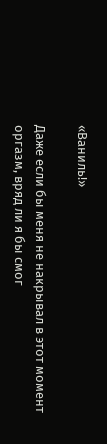«Ваниль!»

Даже если бы меня не накрывал в этот момент оргазм, вряд ли я бы смог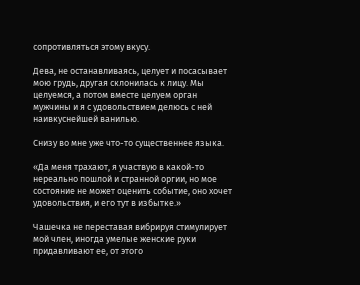сопротивляться этому вкусу.

Дева, не останавливаясь, целует и посасывает мою грудь, другая склонилась к лицу. Мы целуемся, а потом вместе целуем орган мужчины и я с удовольствием делюсь с ней наивкуснейшей ванилью.

Снизу во мне уже что-то существеннее языка.

«Да меня трахают, я участвую в какой-то нереально пошлой и странной оргии, но мое состояние не может оценить событие, оно хочет удовольствия, и его тут в избытке.»

Чашечка не переставая вибрируя стимулирует мой член, иногда умелые женские руки придавливают ее, от этого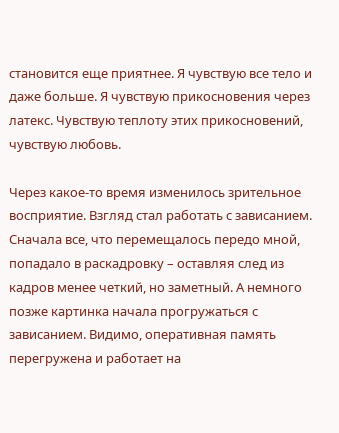становится еще приятнее. Я чувствую все тело и даже больше. Я чувствую прикосновения через латекс. Чувствую теплоту этих прикосновений, чувствую любовь.

Через какое-то время изменилось зрительное восприятие. Взгляд стал работать с зависанием. Сначала все, что перемещалось передо мной, попадало в раскадровку – оставляя след из кадров менее четкий, но заметный. А немного позже картинка начала прогружаться с зависанием. Видимо, оперативная память перегружена и работает на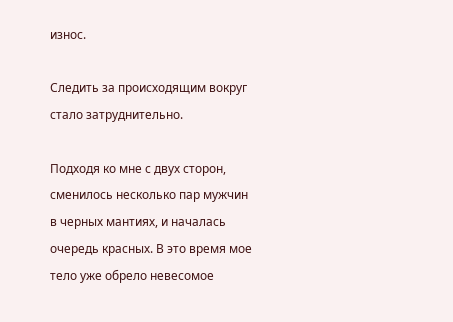износ.

Следить за происходящим вокруг стало затруднительно.

Подходя ко мне с двух сторон, сменилось несколько пар мужчин в черных мантиях, и началась очередь красных. В это время мое тело уже обрело невесомое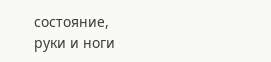состояние, руки и ноги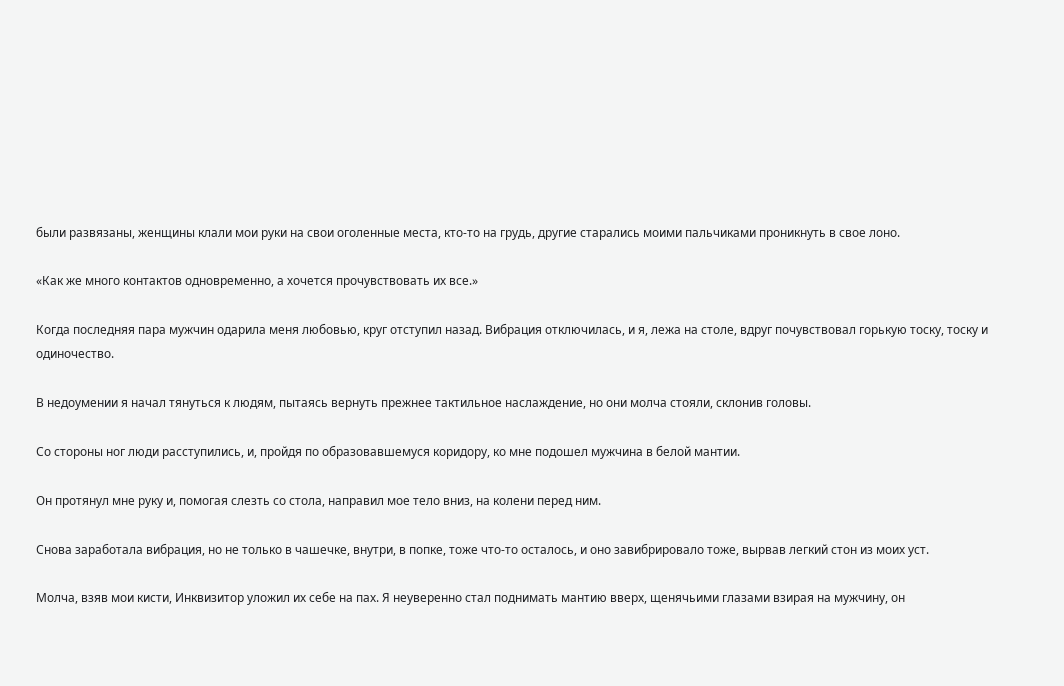были развязаны, женщины клали мои руки на свои оголенные места, кто-то на грудь, другие старались моими пальчиками проникнуть в свое лоно.

«Как же много контактов одновременно, а хочется прочувствовать их все.»

Когда последняя пара мужчин одарила меня любовью, круг отступил назад. Вибрация отключилась, и я, лежа на столе, вдруг почувствовал горькую тоску, тоску и одиночество.

В недоумении я начал тянуться к людям, пытаясь вернуть прежнее тактильное наслаждение, но они молча стояли, склонив головы.

Со стороны ног люди расступились, и, пройдя по образовавшемуся коридору, ко мне подошел мужчина в белой мантии.

Он протянул мне руку и, помогая слезть со стола, направил мое тело вниз, на колени перед ним.

Снова заработала вибрация, но не только в чашечке, внутри, в попке, тоже что-то осталось, и оно завибрировало тоже, вырвав легкий стон из моих уст.

Молча, взяв мои кисти, Инквизитор уложил их себе на пах. Я неуверенно стал поднимать мантию вверх, щенячьими глазами взирая на мужчину, он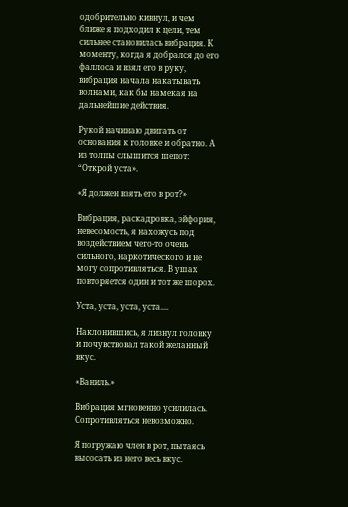одобрительно кивнул, и чем ближе я подходил к цели, тем сильнее становилась вибрация. К моменту, когда я добрался до его фаллоса и взял его в руку, вибрация начала накатывать волнами, как бы намекая на дальнейшие действия.

Рукой начинаю двигать от основания к головке и обратно. А из толпы слышится шепот: “Открой уста».

«Я должен взять его в рот?»

Вибрация, раскадровка, эйфория, невесомость, я нахожусь под воздействием чего-то очень сильного, наркотического и не могу сопротивляться. В ушах повторяется один и тот же шорох.

Уста, уста, уста, уста....

Наклонившись, я лизнул головку и почувствовал такой желанный вкус.

«Ваниль.»

Вибрация мгновенно усилилась. Сопротивляться невозможно.

Я погружаю член в рот, пытаясь высосать из него весь вкус.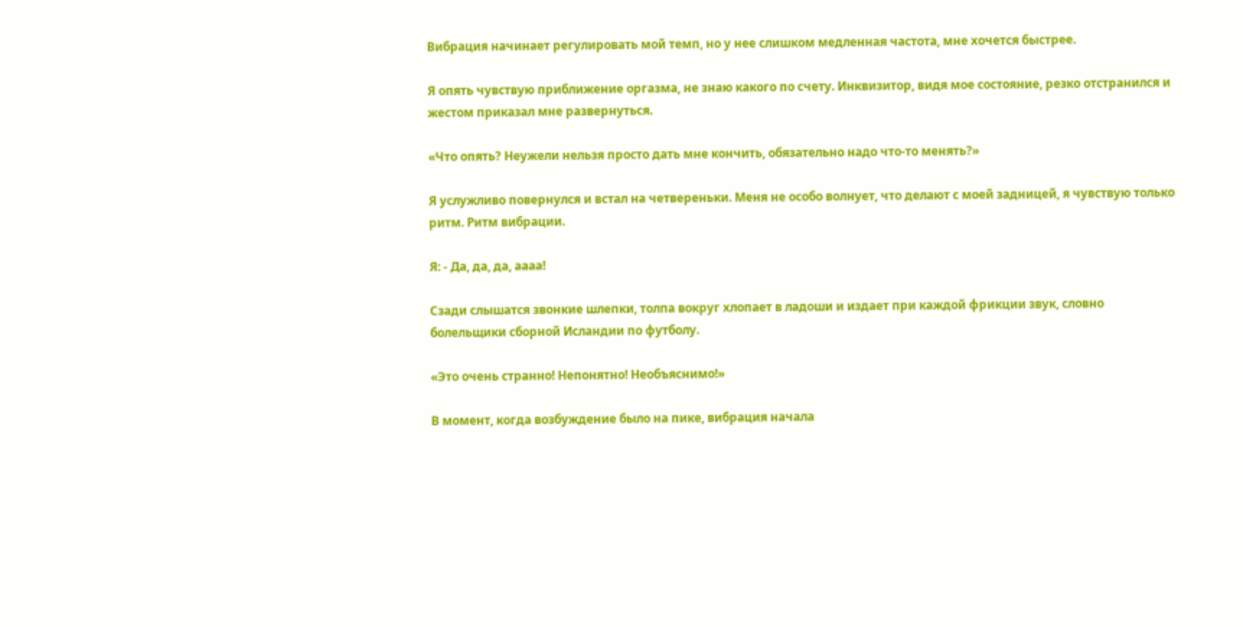Вибрация начинает регулировать мой темп, но у нее слишком медленная частота, мне хочется быстрее.

Я опять чувствую приближение оргазма, не знаю какого по счету. Инквизитор, видя мое состояние, резко отстранился и жестом приказал мне развернуться.

«Что опять? Неужели нельзя просто дать мне кончить, обязательно надо что-то менять?»

Я услужливо повернулся и встал на четвереньки. Меня не особо волнует, что делают с моей задницей, я чувствую только ритм. Ритм вибрации.

Я: - Да, да, да, аааа!

Сзади слышатся звонкие шлепки, толпа вокруг хлопает в ладоши и издает при каждой фрикции звук, словно болельщики сборной Исландии по футболу.

«Это очень странно! Непонятно! Необъяснимо!»

В момент, когда возбуждение было на пике, вибрация начала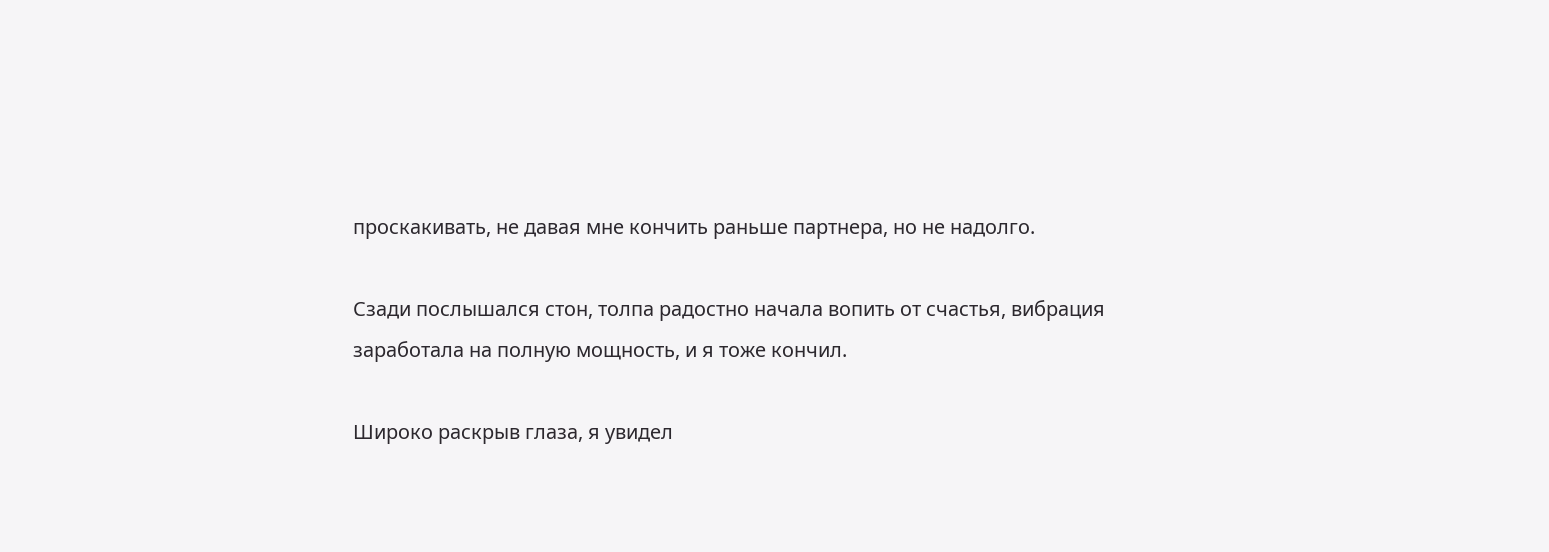проскакивать, не давая мне кончить раньше партнера, но не надолго.

Сзади послышался стон, толпа радостно начала вопить от счастья, вибрация заработала на полную мощность, и я тоже кончил.

Широко раскрыв глаза, я увидел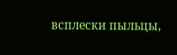всплески пыльцы,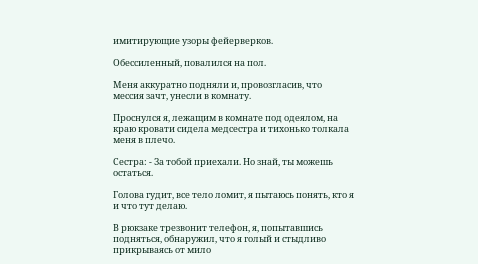имитирующие узоры фейерверков.

Обессиленный, повалился на пол.

Меня аккуратно подняли и, провозгласив, что мессия зачт, унесли в комнату.

Проснулся я, лежащим в комнате под одеялом, на краю кровати сидела медсестра и тихонько толкала меня в плечо.

Сестра: - За тобой приехали. Но знай, ты можешь остаться.

Голова гудит, все тело ломит, я пытаюсь понять, кто я и что тут делаю.

В рюкзаке трезвонит телефон, я, попытавшись подняться, обнаружил, что я голый и стыдливо прикрываясь от мило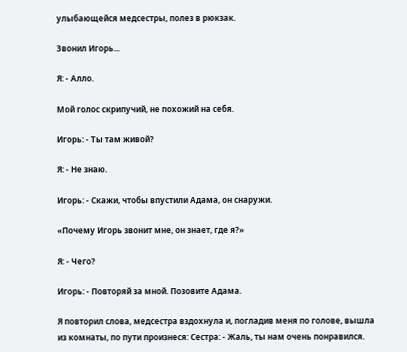улыбающейся медсестры, полез в рюкзак.

Звонил Игорь...

Я: - Алло.

Мой голос скрипучий, не похожий на себя.

Игорь: - Ты там живой?

Я: - Не знаю.

Игорь: - Скажи, чтобы впустили Адама, он снаружи.

«Почему Игорь звонит мне, он знает, где я?»

Я: - Чего?

Игорь: - Повторяй за мной. Позовите Адама.

Я повторил слова, медсестра вздохнула и, погладив меня по голове, вышла из комнаты, по пути произнеся: Сестра: - Жаль, ты нам очень понравился.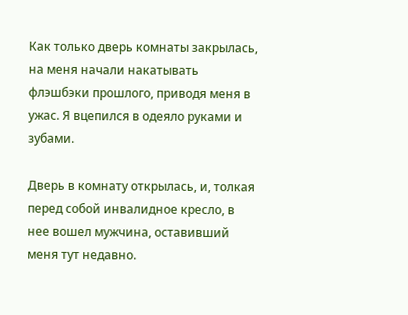Как только дверь комнаты закрылась, на меня начали накатывать флэшбэки прошлого, приводя меня в ужас. Я вцепился в одеяло руками и зубами.

Дверь в комнату открылась, и, толкая перед собой инвалидное кресло, в нее вошел мужчина, оставивший меня тут недавно.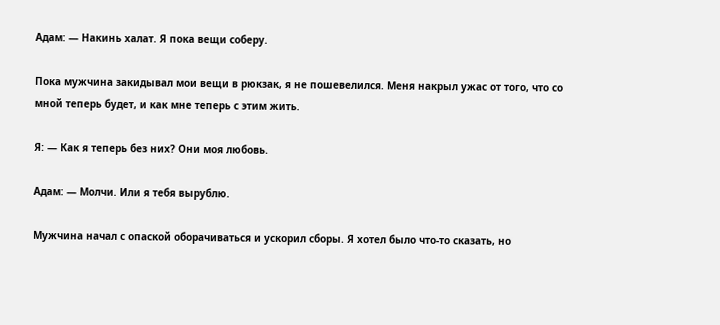Адам: — Накинь халат. Я пока вещи соберу.

Пока мужчина закидывал мои вещи в рюкзак, я не пошевелился. Меня накрыл ужас от того, что со мной теперь будет, и как мне теперь с этим жить.

Я: — Как я теперь без них? Они моя любовь.

Адам: — Молчи. Или я тебя вырублю.

Мужчина начал с опаской оборачиваться и ускорил сборы. Я хотел было что-то сказать, но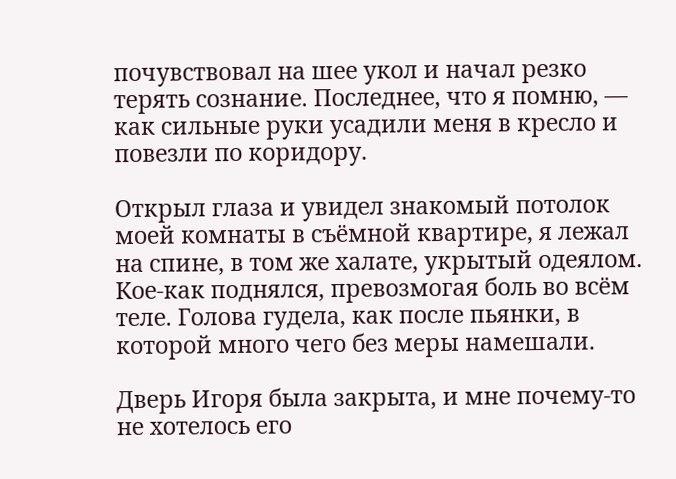почувствовал на шее укол и начал резко терять сознание. Последнее, что я помню, — как сильные руки усадили меня в кресло и повезли по коридору.

Открыл глаза и увидел знакомый потолок моей комнаты в съёмной квартире, я лежал на спине, в том же халате, укрытый одеялом. Кое-как поднялся, превозмогая боль во всём теле. Голова гудела, как после пьянки, в которой много чего без меры намешали.

Дверь Игоря была закрыта, и мне почему-то не хотелось его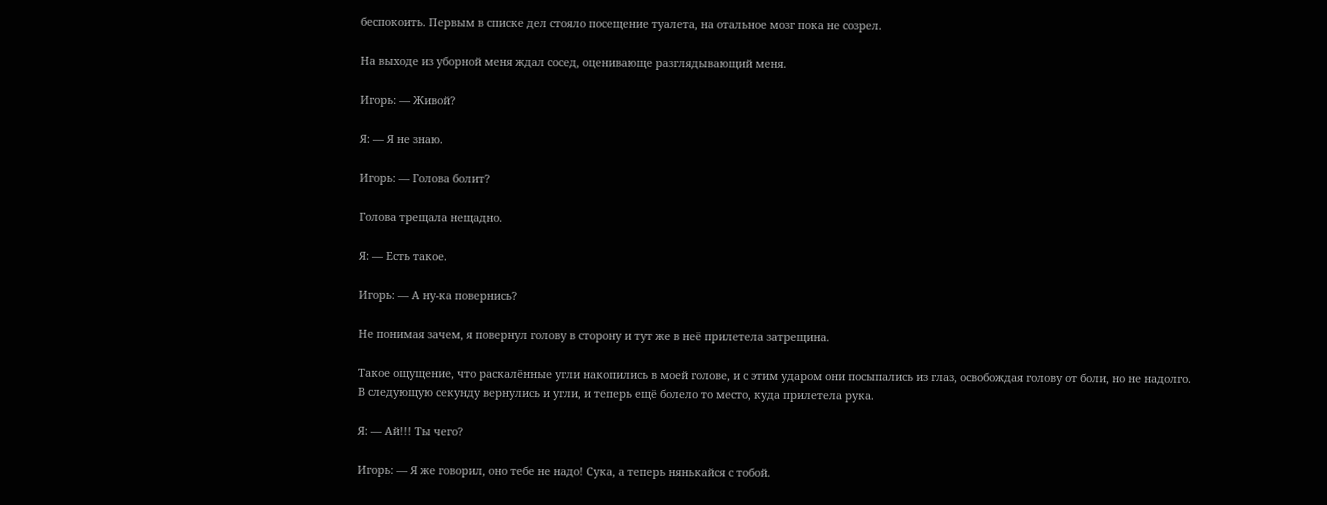беспокоить. Первым в списке дел стояло посещение туалета, на отальное мозг пока не созрел.

На выходе из уборной меня ждал сосед, оценивающе разглядывающий меня.

Игорь: — Живой?

Я: — Я не знаю.

Игорь: — Голова болит?

Голова трещала нещадно.

Я: — Есть такое.

Игорь: — А ну-ка повернись?

Не понимая зачем, я повернул голову в сторону и тут же в неё прилетела затрещина.

Такое ощущение, что раскалённые угли накопились в моей голове, и с этим ударом они посыпались из глаз, освобождая голову от боли, но не надолго. В следующую секунду вернулись и угли, и теперь ещё болело то место, куда прилетела рука.

Я: — Ай!!! Ты чего?

Игорь: — Я же говорил, оно тебе не надо! Сука, а теперь нянькайся с тобой.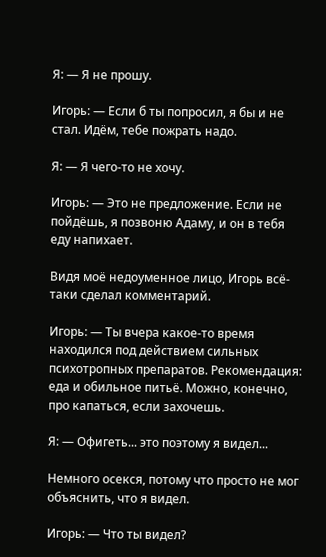Я: — Я не прошу.

Игорь: — Если б ты попросил, я бы и не стал. Идём, тебе пожрать надо.

Я: — Я чего-то не хочу.

Игорь: — Это не предложение. Если не пойдёшь, я позвоню Адаму, и он в тебя еду напихает.

Видя моё недоуменное лицо, Игорь всё-таки сделал комментарий.

Игорь: — Ты вчера какое-то время находился под действием сильных психотропных препаратов. Рекомендация: еда и обильное питьё. Можно, конечно, про капаться, если захочешь.

Я: — Офигеть... это поэтому я видел...

Немного осекся, потому что просто не мог объяснить, что я видел.

Игорь: — Что ты видел?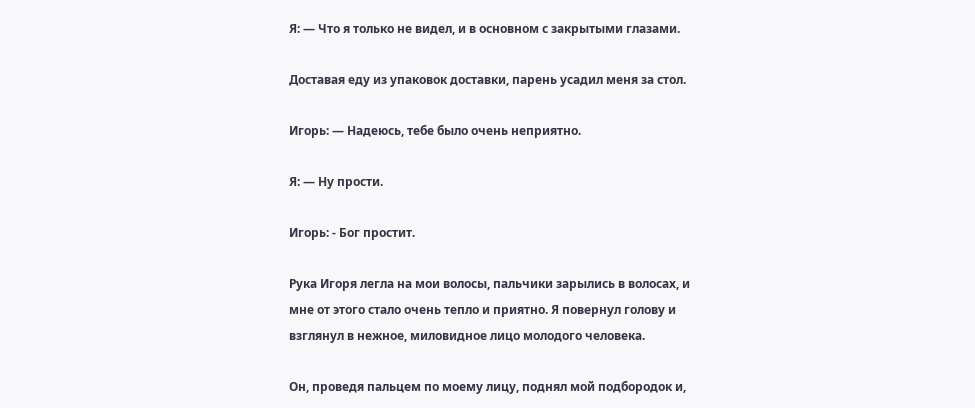Я: — Что я только не видел, и в основном с закрытыми глазами.

Доставая еду из упаковок доставки, парень усадил меня за стол.

Игорь: — Надеюсь, тебе было очень неприятно.

Я: — Ну прости.

Игорь: - Бог простит.

Рука Игоря легла на мои волосы, пальчики зарылись в волосах, и мне от этого стало очень тепло и приятно. Я повернул голову и взглянул в нежное, миловидное лицо молодого человека.

Он, проведя пальцем по моему лицу, поднял мой подбородок и,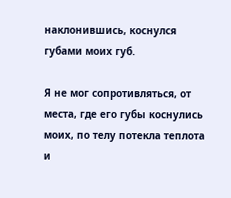наклонившись, коснулся губами моих губ.

Я не мог сопротивляться, от места, где его губы коснулись моих, по телу потекла теплота и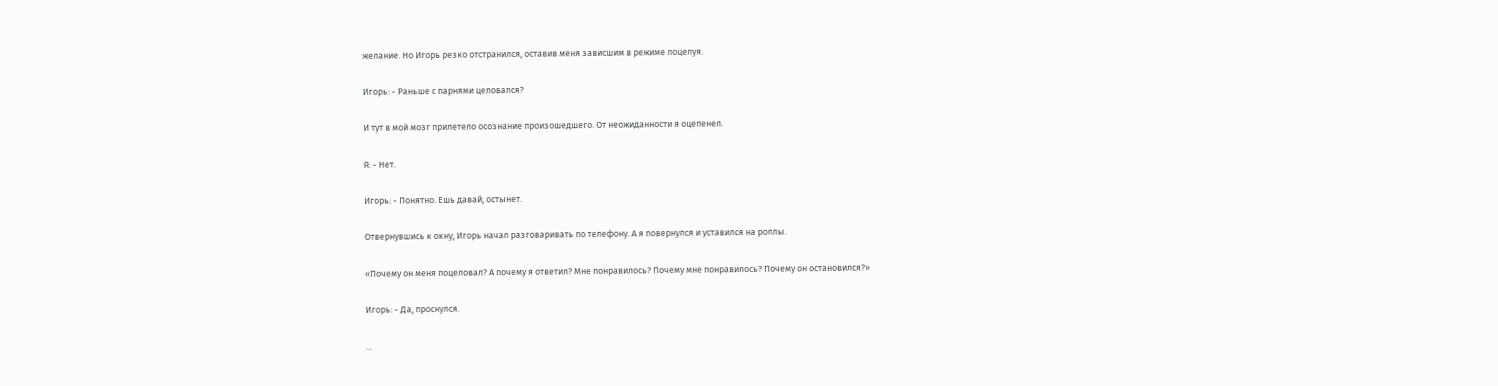желание. Но Игорь резко отстранился, оставив меня зависшим в режиме поцелуя.

Игорь: - Раньше с парнями целовался?

И тут в мой мозг прилетело осознание произошедшего. От неожиданности я оцепенел.

Я: - Нет.

Игорь: - Понятно. Ешь давай, остынет.

Отвернувшись к окну, Игорь начал разговаривать по телефону. А я повернулся и уставился на роллы.

«Почему он меня поцеловал? А почему я ответил? Мне понравилось? Почему мне понравилось? Почему он остановился?»

Игорь: - Да, проснулся.

...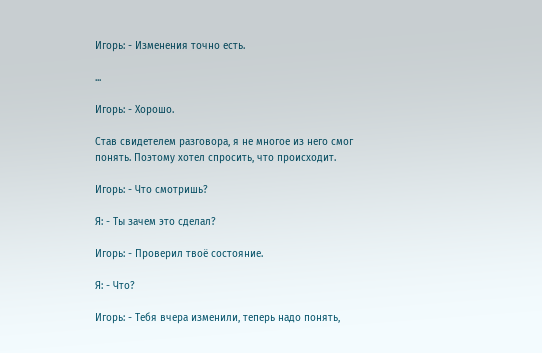Игорь: - Изменения точно есть.

...

Игорь: - Хорошо.

Став свидетелем разговора, я не многое из него смог понять. Поэтому хотел спросить, что происходит.

Игорь: - Что смотришь?

Я: - Ты зачем это сделал?

Игорь: - Проверил твоё состояние.

Я: - Что?

Игорь: - Тебя вчера изменили, теперь надо понять,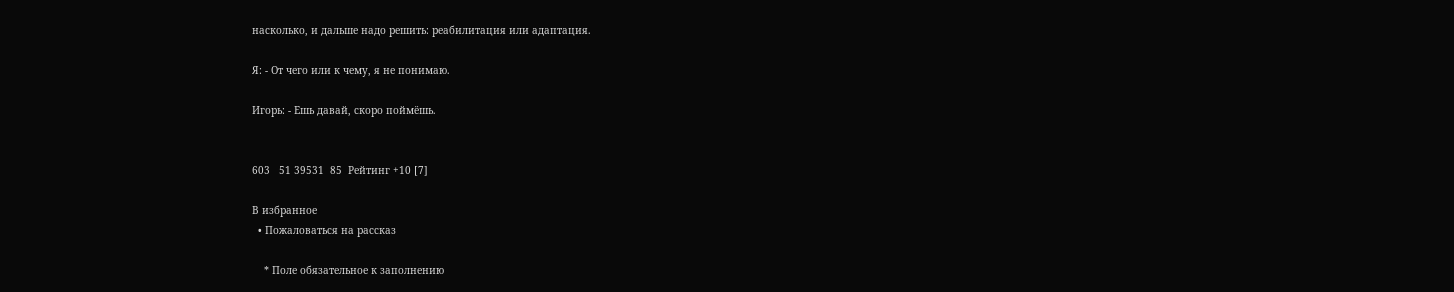насколько, и дальше надо решить: реабилитация или адаптация.

Я: - От чего или к чему, я не понимаю.

Игорь: - Ешь давай, скоро поймёшь.


603   51 39531  85  Рейтинг +10 [7]

В избранное
  • Пожаловаться на рассказ

    * Поле обязательное к заполнению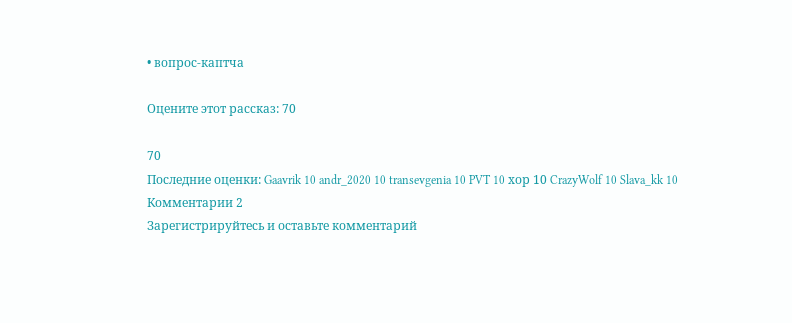• вопрос-каптча

Оцените этот рассказ: 70

70
Последние оценки: Gaavrik 10 andr_2020 10 transevgenia 10 PVT 10 хор 10 CrazyWolf 10 Slava_kk 10
Комментарии 2
Зарегистрируйтесь и оставьте комментарий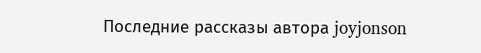Последние рассказы автора joyjonson